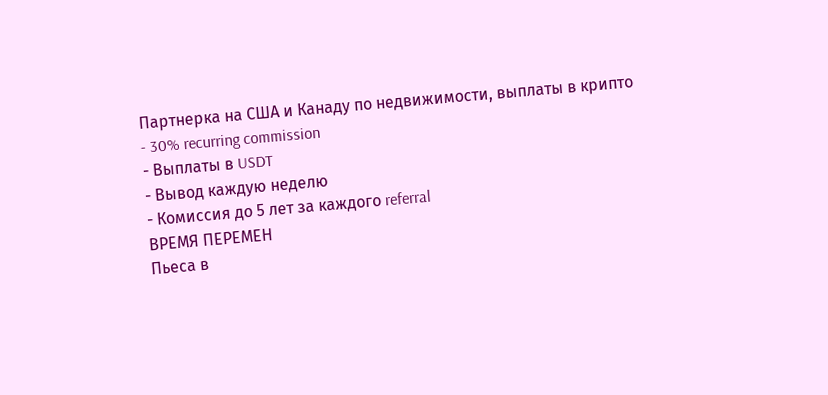Партнерка на США и Канаду по недвижимости, выплаты в крипто
- 30% recurring commission
- Выплаты в USDT
- Вывод каждую неделю
- Комиссия до 5 лет за каждого referral
ВРЕМЯ ПЕРЕМЕН
Пьеса в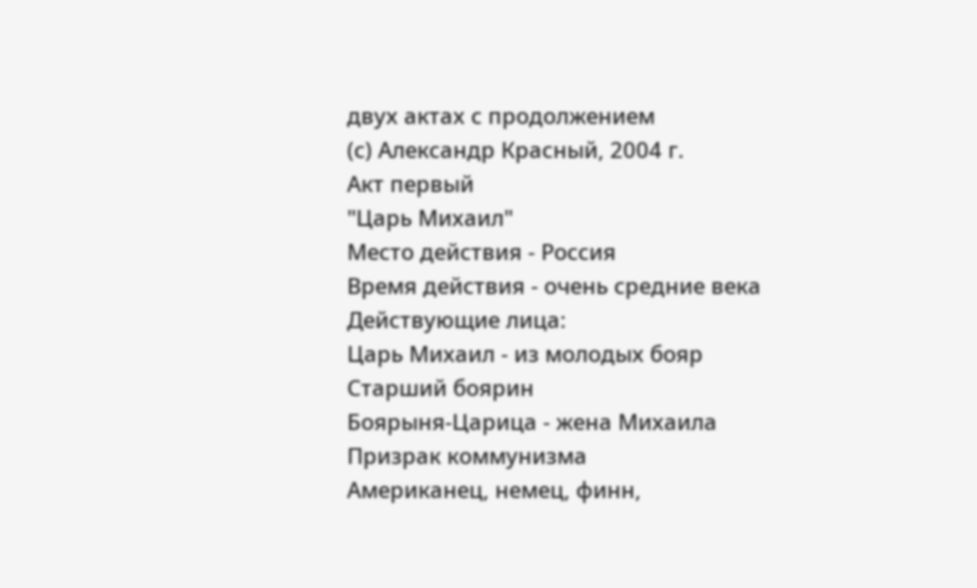двух актах с продолжением
(с) Александр Красный, 2004 г.
Акт первый
"Царь Михаил"
Место действия - Россия
Время действия - очень средние века
Действующие лица:
Царь Михаил - из молодых бояр
Старший боярин
Боярыня-Царица - жена Михаила
Призрак коммунизма
Американец, немец, финн,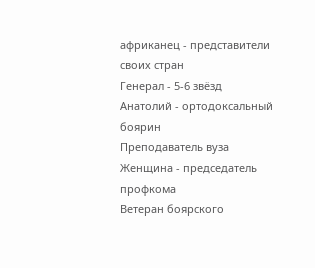африканец - представители своих стран
Генерал - 5-6 звёзд
Анатолий - ортодоксальный боярин
Преподаватель вуза
Женщина - председатель профкома
Ветеран боярского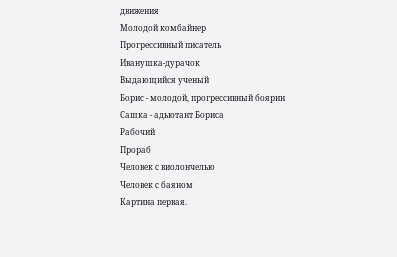движения
Молодой комбайнер
Прогрессивный писатель
Иванушка-дурачок
Выдающийся ученый
Борис - молодой, прогрессивный боярин
Сашка - адьютант Бориса
Рабочий
Прораб
Человек с виолончелью
Человек с баяном
Картина первая.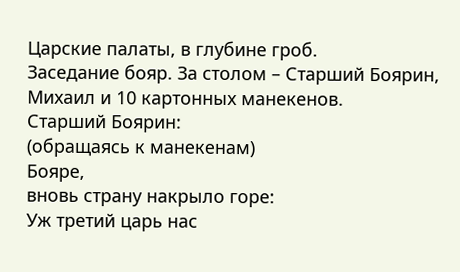Царские палаты, в глубине гроб.
Заседание бояр. За столом – Старший Боярин, Михаил и 10 картонных манекенов.
Старший Боярин:
(обращаясь к манекенам)
Бояре,
вновь страну накрыло горе:
Уж третий царь нас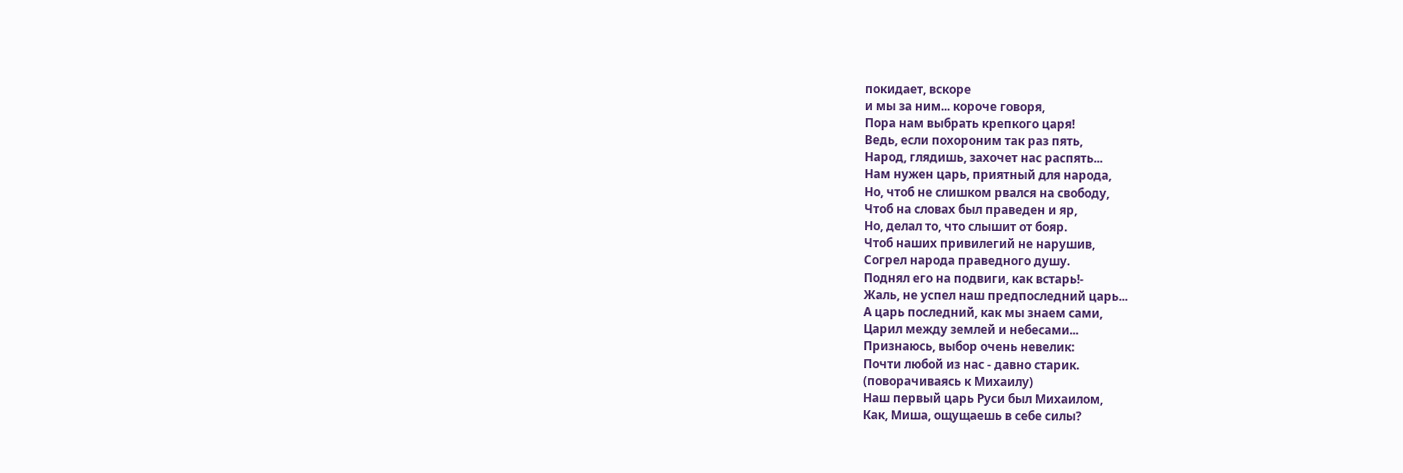покидает, вскоре
и мы за ним... короче говоря,
Пора нам выбрать крепкого царя!
Ведь, если похороним так раз пять,
Народ, глядишь, захочет нас распять...
Нам нужен царь, приятный для народа,
Но, чтоб не слишком рвался на свободу,
Чтоб на словах был праведен и яр,
Но, делал то, что слышит от бояр.
Чтоб наших привилегий не нарушив,
Согрел народа праведного душу.
Поднял его на подвиги, как встарь!-
Жаль, не успел наш предпоследний царь...
А царь последний, как мы знаем сами,
Царил между землей и небесами...
Признаюсь, выбор очень невелик:
Почти любой из нас - давно старик.
(поворачиваясь к Михаилу)
Наш первый царь Руси был Михаилом,
Как, Миша, ощущаешь в себе силы?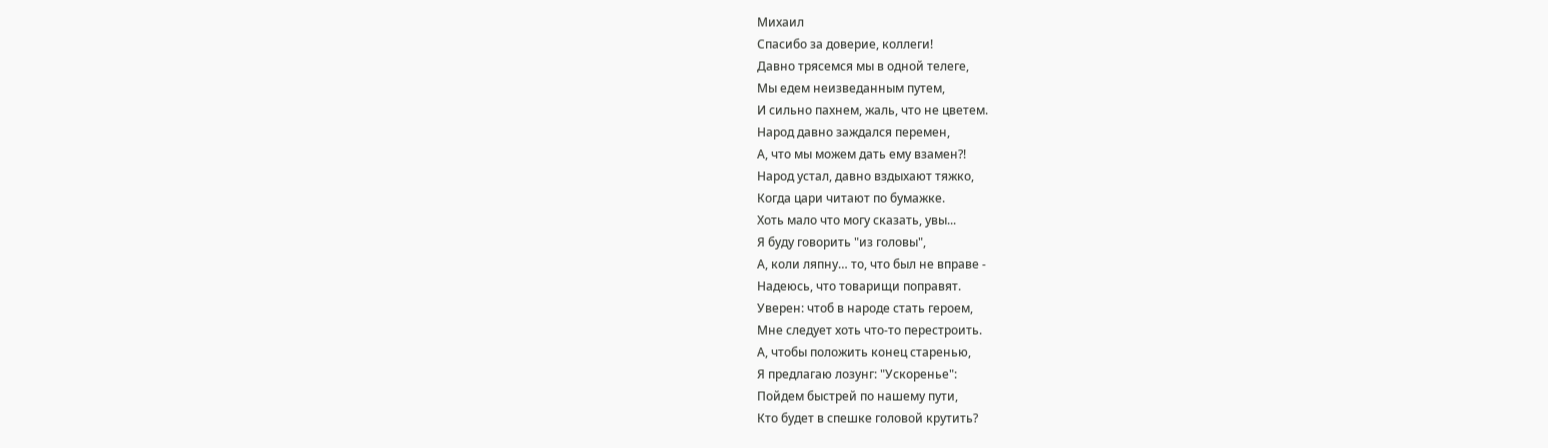Михаил
Спасибо за доверие, коллеги!
Давно трясемся мы в одной телеге,
Мы едем неизведанным путем,
И сильно пахнем, жаль, что не цветем.
Народ давно заждался перемен,
А, что мы можем дать ему взамен?!
Народ устал, давно вздыхают тяжко,
Когда цари читают по бумажке.
Хоть мало что могу сказать, увы...
Я буду говорить "из головы",
А, коли ляпну… то, что был не вправе -
Надеюсь, что товарищи поправят.
Уверен: чтоб в народе стать героем,
Мне следует хоть что-то перестроить.
А, чтобы положить конец старенью,
Я предлагаю лозунг: "Ускоренье":
Пойдем быстрей по нашему пути,
Кто будет в спешке головой крутить?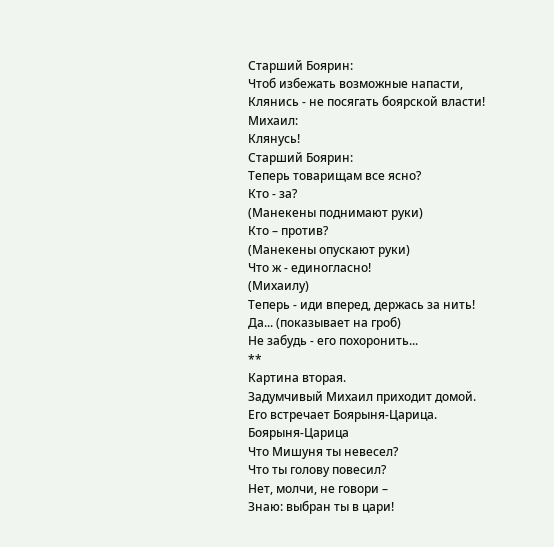Старший Боярин:
Чтоб избежать возможные напасти,
Клянись - не посягать боярской власти!
Михаил:
Клянусь!
Старший Боярин:
Теперь товарищам все ясно?
Кто - за?
(Манекены поднимают руки)
Кто – против?
(Манекены опускают руки)
Что ж - единогласно!
(Михаилу)
Теперь - иди вперед, держась за нить!
Да... (показывает на гроб)
Не забудь - его похоронить...
**
Картина вторая.
Задумчивый Михаил приходит домой.
Его встречает Боярыня-Царица.
Боярыня-Царица
Что Мишуня ты невесел?
Что ты голову повесил?
Нет, молчи, не говори –
Знаю: выбран ты в цари!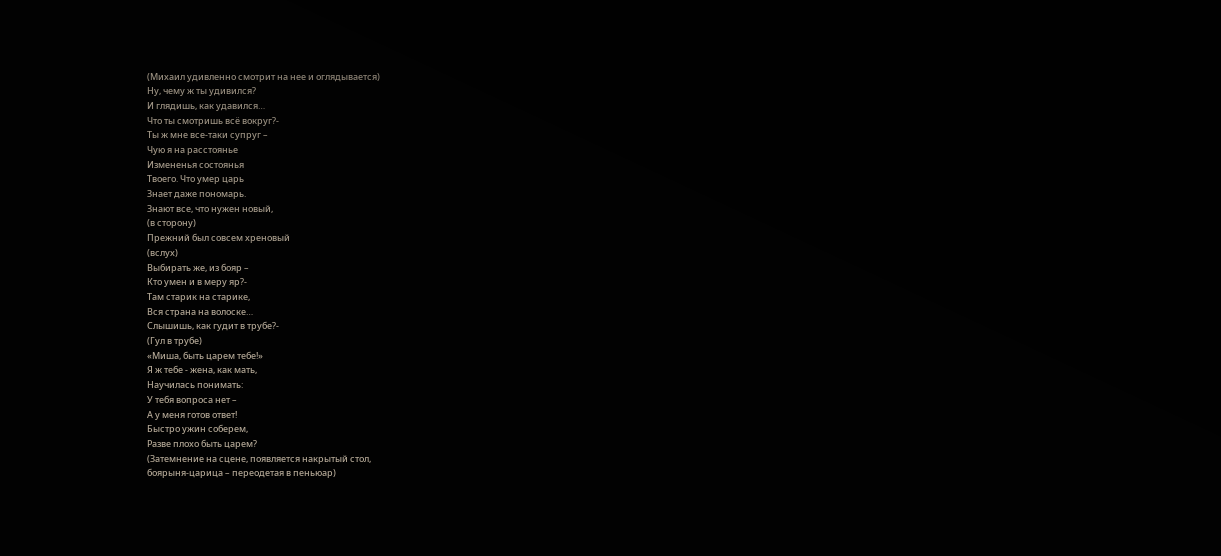(Михаил удивленно смотрит на нее и оглядывается)
Ну, чему ж ты удивился?
И глядишь, как удавился…
Что ты смотришь всё вокруг?-
Ты ж мне все-таки супруг –
Чую я на расстоянье
Измененья состоянья
Твоего. Что умер царь
Знает даже пономарь.
Знают все, что нужен новый,
(в сторону)
Прежний был совсем хреновый
(вслух)
Выбирать же, из бояр –
Кто умен и в меру яр?-
Там старик на старике,
Вся страна на волоске…
Слышишь, как гудит в трубе?-
(Гул в трубе)
«Миша, быть царем тебе!»
Я ж тебе - жена, как мать,
Научилась понимать:
У тебя вопроса нет –
А у меня готов ответ!
Быстро ужин соберем,
Разве плохо быть царем?
(Затемнение на сцене, появляется накрытый стол,
боярыня-царица – переодетая в пеньюар)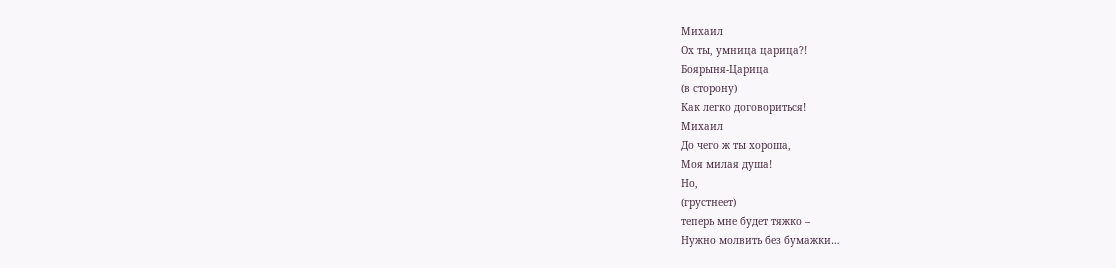Михаил
Ох ты, умница царица?!
Боярыня-Царица
(в сторону)
Как легко договориться!
Михаил
До чего ж ты хороша,
Моя милая душа!
Но,
(грустнеет)
теперь мне будет тяжко –
Нужно молвить без бумажки…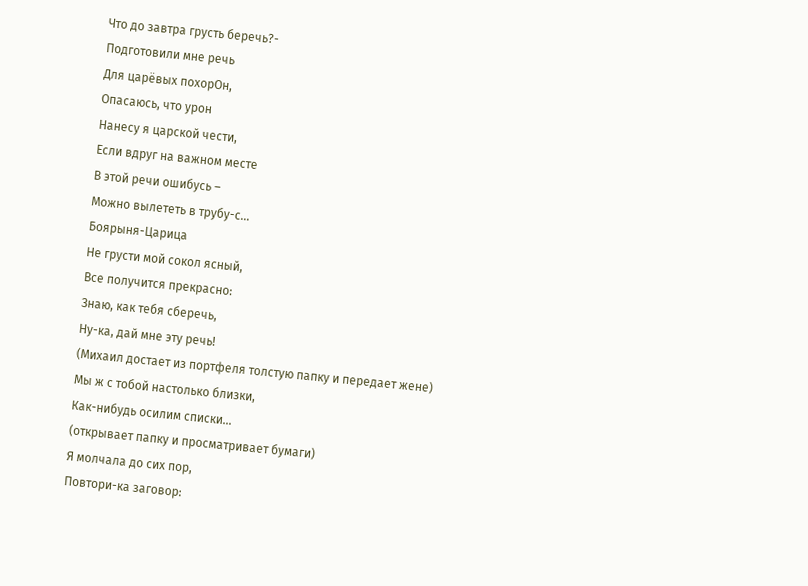Что до завтра грусть беречь?-
Подготовили мне речь
Для царёвых похорОн,
Опасаюсь, что урон
Нанесу я царской чести,
Если вдруг на важном месте
В этой речи ошибусь –
Можно вылететь в трубу-с…
Боярыня-Царица
Не грусти мой сокол ясный,
Все получится прекрасно:
Знаю, как тебя сберечь,
Ну-ка, дай мне эту речь!
(Михаил достает из портфеля толстую папку и передает жене)
Мы ж с тобой настолько близки,
Как-нибудь осилим списки…
(открывает папку и просматривает бумаги)
Я молчала до сих пор,
Повтори-ка заговор: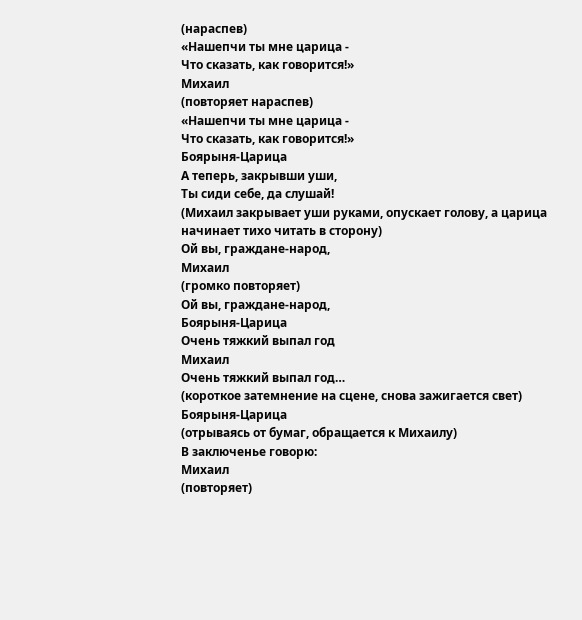(нараспев)
«Нашепчи ты мне царица -
Что сказать, как говорится!»
Михаил
(повторяет нараспев)
«Нашепчи ты мне царица -
Что сказать, как говорится!»
Боярыня-Царица
А теперь, закрывши уши,
Ты сиди себе, да слушай!
(Михаил закрывает уши руками, опускает голову, а царица начинает тихо читать в сторону)
Ой вы, граждане-народ,
Михаил
(громко повторяет)
Ой вы, граждане-народ,
Боярыня-Царица
Очень тяжкий выпал год
Михаил
Очень тяжкий выпал год…
(короткое затемнение на сцене, снова зажигается свет)
Боярыня-Царица
(отрываясь от бумаг, обращается к Михаилу)
В заключенье говорю:
Михаил
(повторяет)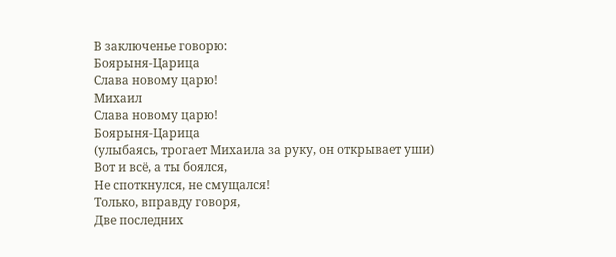В заключенье говорю:
Боярыня-Царица
Слава новому царю!
Михаил
Слава новому царю!
Боярыня-Царица
(улыбаясь, трогает Михаила за руку, он открывает уши)
Вот и всё, а ты боялся,
Не споткнулся, не смущался!
Только, вправду говоря,
Две последних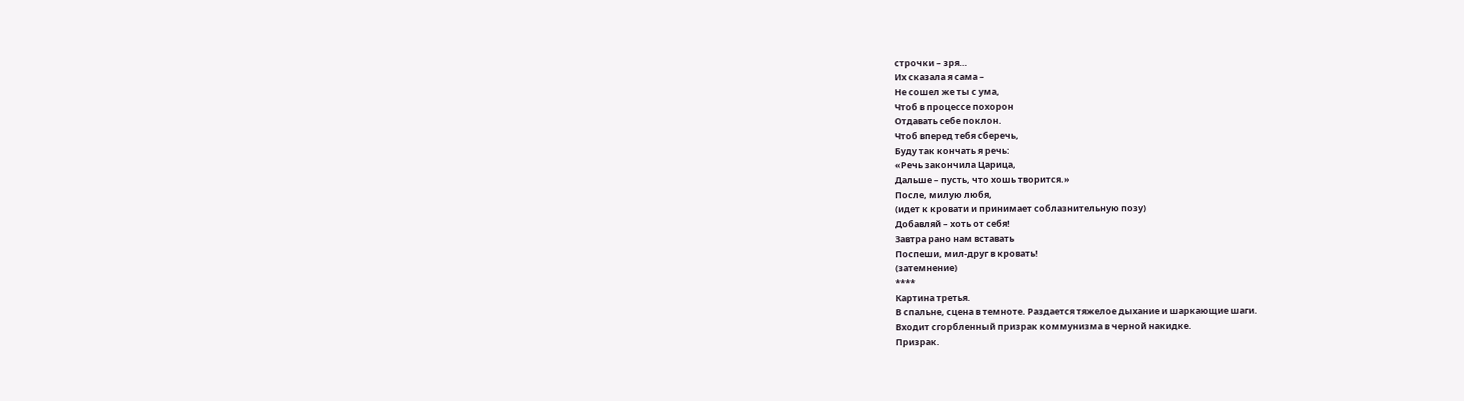строчки – зря…
Их сказала я сама –
Не сошел же ты с ума,
Чтоб в процессе похорон
Отдавать себе поклон.
Чтоб вперед тебя сберечь,
Буду так кончать я речь:
«Речь закончила Царица,
Дальше – пусть, что хошь творится.»
После, милую любя,
(идет к кровати и принимает соблазнительную позу)
Добавляй – хоть от себя!
Завтра рано нам вставать
Поспеши, мил-друг в кровать!
(затемнение)
****
Картина третья.
В спальне, сцена в темноте. Раздается тяжелое дыхание и шаркающие шаги.
Входит сгорбленный призрак коммунизма в черной накидке.
Призрак.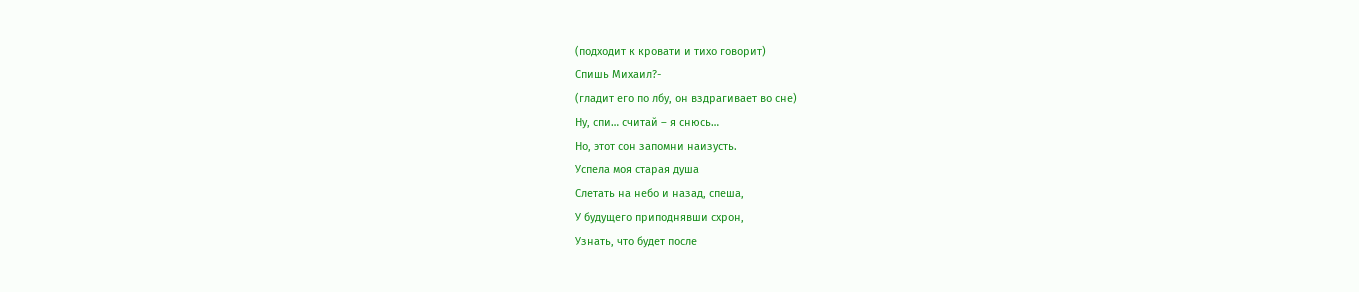(подходит к кровати и тихо говорит)
Спишь Михаил?-
(гладит его по лбу, он вздрагивает во сне)
Ну, спи… считай – я снюсь…
Но, этот сон запомни наизусть.
Успела моя старая душа
Слетать на небо и назад, спеша,
У будущего приподнявши схрон,
Узнать, что будет после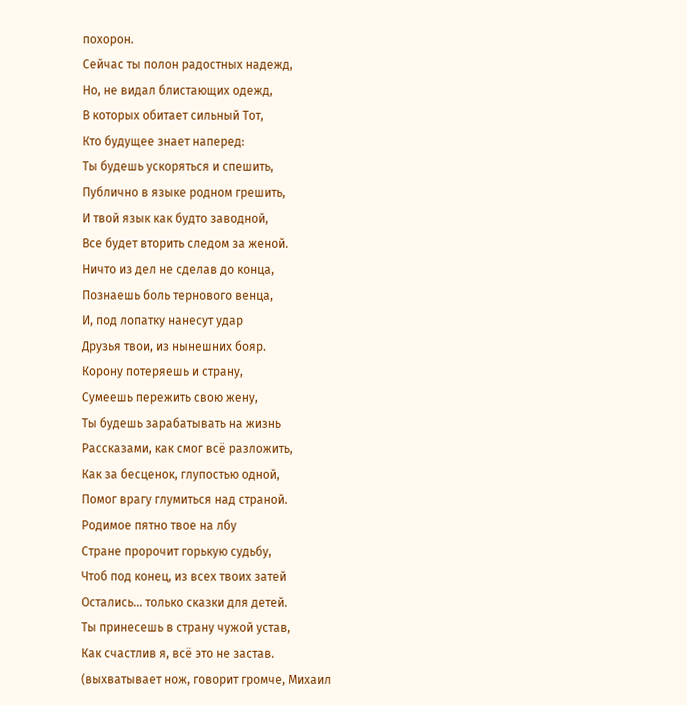похорон.
Сейчас ты полон радостных надежд,
Но, не видал блистающих одежд,
В которых обитает сильный Тот,
Кто будущее знает наперед:
Ты будешь ускоряться и спешить,
Публично в языке родном грешить,
И твой язык как будто заводной,
Все будет вторить следом за женой.
Ничто из дел не сделав до конца,
Познаешь боль тернового венца,
И, под лопатку нанесут удар
Друзья твои, из нынешних бояр.
Корону потеряешь и страну,
Сумеешь пережить свою жену,
Ты будешь зарабатывать на жизнь
Рассказами, как смог всё разложить,
Как за бесценок, глупостью одной,
Помог врагу глумиться над страной.
Родимое пятно твое на лбу
Стране пророчит горькую судьбу,
Чтоб под конец, из всех твоих затей
Остались… только сказки для детей.
Ты принесешь в страну чужой устав,
Как счастлив я, всё это не застав.
(выхватывает нож, говорит громче, Михаил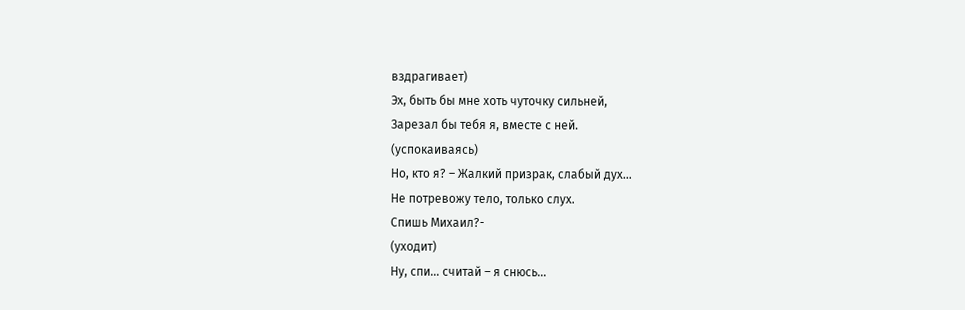вздрагивает)
Эх, быть бы мне хоть чуточку сильней,
Зарезал бы тебя я, вместе с ней.
(успокаиваясь)
Но, кто я? – Жалкий призрак, слабый дух…
Не потревожу тело, только слух.
Спишь Михаил?-
(уходит)
Ну, спи… считай – я снюсь…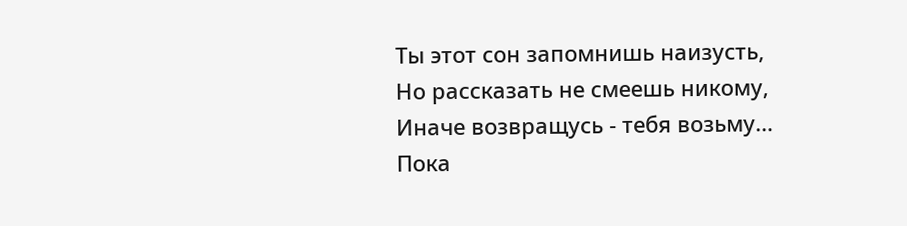Ты этот сон запомнишь наизусть,
Но рассказать не смеешь никому,
Иначе возвращусь - тебя возьму…
Пока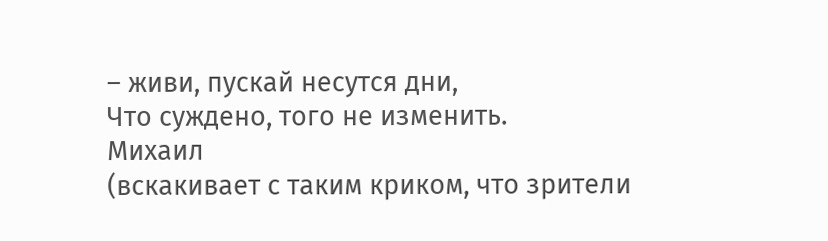– живи, пускай несутся дни,
Что суждено, того не изменить.
Михаил
(вскакивает с таким криком, что зрители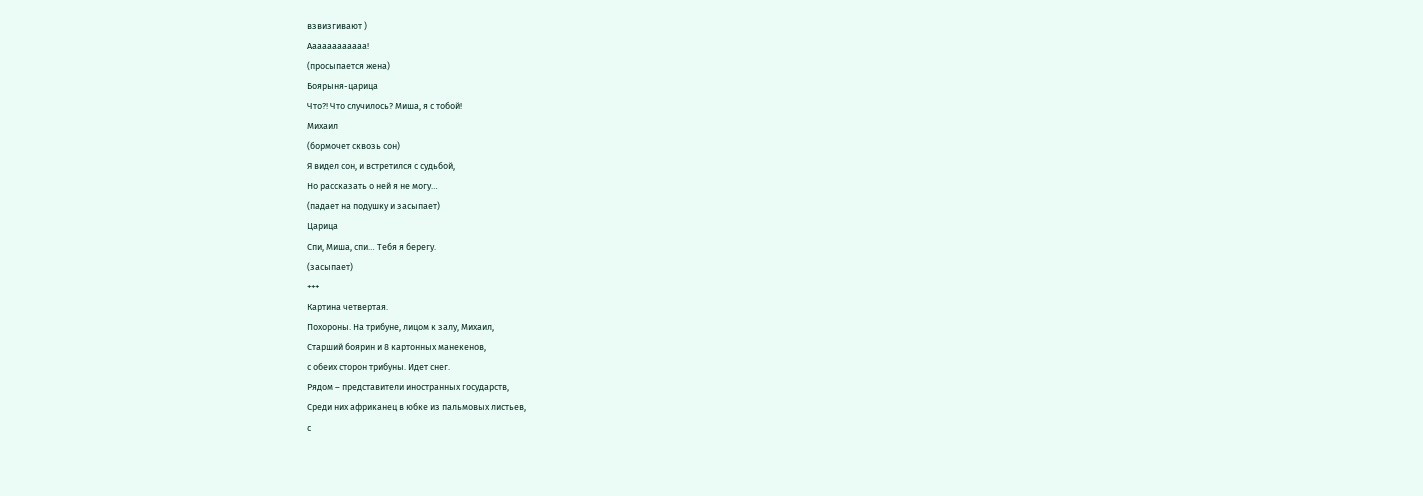взвизгивают )
Аааааааааааа!
(просыпается жена)
Боярыня-царица
Что?! Что случилось? Миша, я с тобой!
Михаил
(бормочет сквозь сон)
Я видел сон, и встретился с судьбой,
Но рассказать о ней я не могу…
(падает на подушку и засыпает)
Царица
Спи, Миша, спи… Тебя я берегу.
(засыпает)
+++
Картина четвертая.
Похороны. На трибуне, лицом к залу, Михаил,
Старший боярин и 8 картонных манекенов,
с обеих сторон трибуны. Идет снег.
Рядом – представители иностранных государств,
Среди них африканец в юбке из пальмовых листьев,
с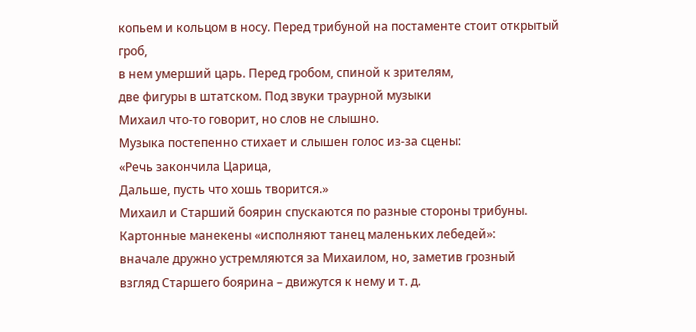копьем и кольцом в носу. Перед трибуной на постаменте стоит открытый гроб,
в нем умерший царь. Перед гробом, спиной к зрителям,
две фигуры в штатском. Под звуки траурной музыки
Михаил что-то говорит, но слов не слышно.
Музыка постепенно стихает и слышен голос из-за сцены:
«Речь закончила Царица,
Дальше, пусть что хошь творится.»
Михаил и Старший боярин спускаются по разные стороны трибуны.
Картонные манекены «исполняют танец маленьких лебедей»:
вначале дружно устремляются за Михаилом, но, заметив грозный
взгляд Старшего боярина – движутся к нему и т. д.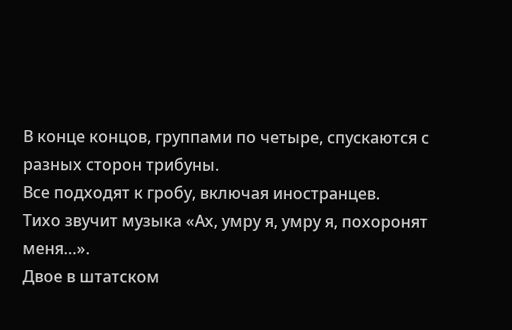В конце концов, группами по четыре, спускаются с разных сторон трибуны.
Все подходят к гробу, включая иностранцев.
Тихо звучит музыка «Ах, умру я, умру я, похоронят меня…».
Двое в штатском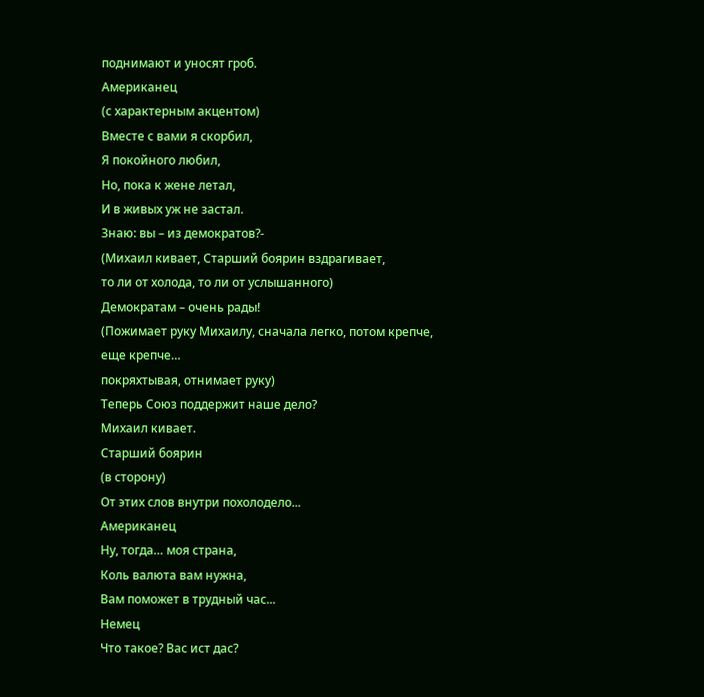поднимают и уносят гроб.
Американец
(с характерным акцентом)
Вместе с вами я скорбил,
Я покойного любил,
Но, пока к жене летал,
И в живых уж не застал.
Знаю: вы – из демократов?-
(Михаил кивает, Старший боярин вздрагивает,
то ли от холода, то ли от услышанного)
Демократам – очень рады!
(Пожимает руку Михаилу, сначала легко, потом крепче, еще крепче…
покряхтывая, отнимает руку)
Теперь Союз поддержит наше дело?
Михаил кивает.
Старший боярин
(в сторону)
От этих слов внутри похолодело...
Американец
Ну, тогда… моя страна,
Коль валюта вам нужна,
Вам поможет в трудный час...
Немец
Что такое? Вас ист дас?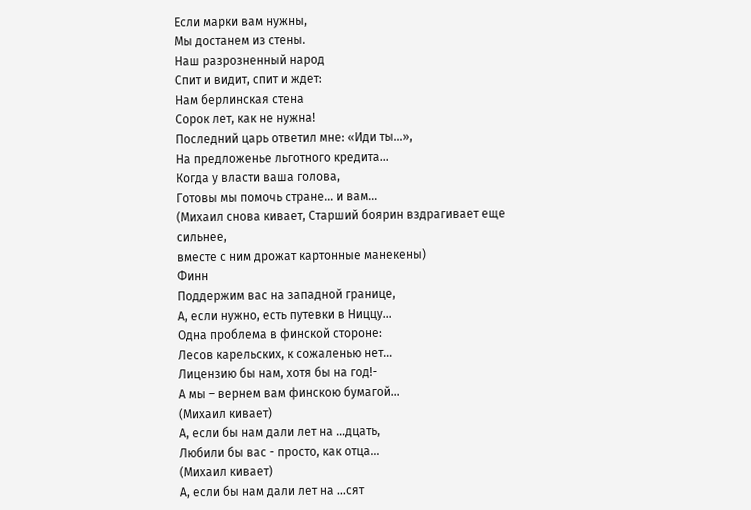Если марки вам нужны,
Мы достанем из стены.
Наш разрозненный народ
Спит и видит, спит и ждет:
Нам берлинская стена
Сорок лет, как не нужна!
Последний царь ответил мне: «Иди ты…»,
На предложенье льготного кредита…
Когда у власти ваша голова,
Готовы мы помочь стране… и вам…
(Михаил снова кивает, Старший боярин вздрагивает еще сильнее,
вместе с ним дрожат картонные манекены)
Финн
Поддержим вас на западной границе,
А, если нужно, есть путевки в Ниццу…
Одна проблема в финской стороне:
Лесов карельских, к сожаленью нет…
Лицензию бы нам, хотя бы на год!-
А мы – вернем вам финскою бумагой…
(Михаил кивает)
А, если бы нам дали лет на …дцать,
Любили бы вас - просто, как отца…
(Михаил кивает)
А, если бы нам дали лет на …сят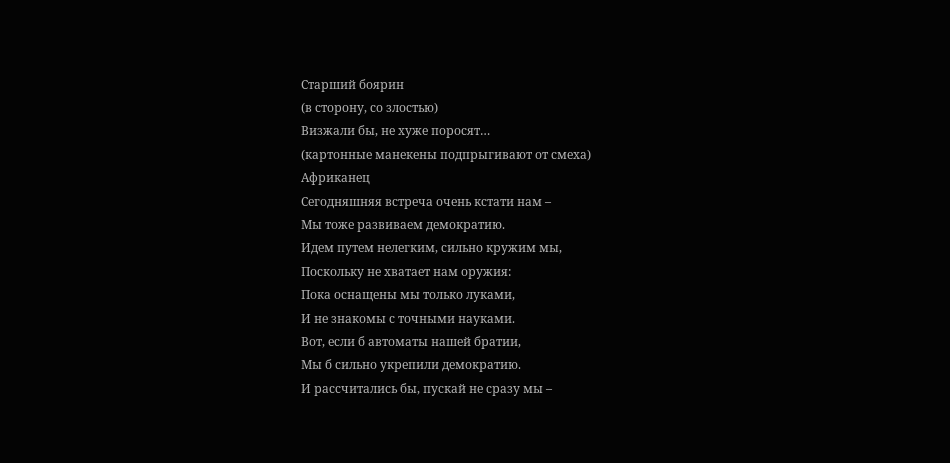Старший боярин
(в сторону, со злостью)
Визжали бы, не хуже поросят…
(картонные манекены подпрыгивают от смеха)
Африканец
Сегодняшняя встреча очень кстати нам –
Мы тоже развиваем демократию.
Идем путем нелегким, сильно кружим мы,
Поскольку не хватает нам оружия:
Пока оснащены мы только луками,
И не знакомы с точными науками.
Вот, если б автоматы нашей братии,
Мы б сильно укрепили демократию.
И рассчитались бы, пускай не сразу мы –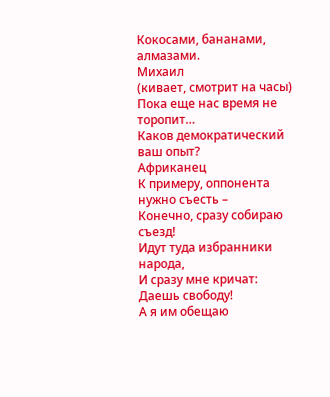Кокосами, бананами, алмазами.
Михаил
(кивает, смотрит на часы)
Пока еще нас время не торопит…
Каков демократический ваш опыт?
Африканец
К примеру, оппонента нужно съесть –
Конечно, сразу собираю съезд!
Идут туда избранники народа,
И сразу мне кричат: Даешь свободу!
А я им обещаю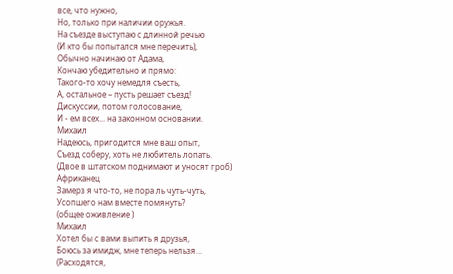все, что нужно,
Но, только при наличии оружья.
На съезде выступаю с длинной речью
(И кто бы попытался мне перечить),
Обычно начинаю от Адама,
Кончаю убедительно и прямо:
Такого-то хочу немедля съесть,
А, остальное – пусть решает съезд!
Дискуссии, потом голосование,
И - ем всех... на законном основании.
Михаил
Надеюсь, пригодится мне ваш опыт,
Съезд соберу, хоть не любитель лопать.
(Двое в штатском поднимают и уносят гроб)
Африканец
Замерз я что-то, не пора ль чуть-чуть,
Усопшего нам вместе помянуть?
(общее оживление )
Михаил
Хотел бы с вами выпить я друзья,
Боюсь за имидж, мне теперь нельзя…
(Расходятся,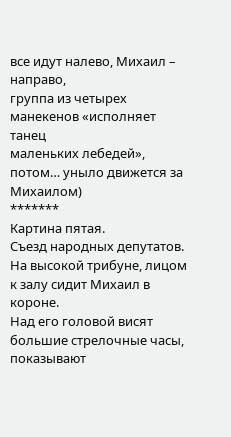все идут налево, Михаил – направо,
группа из четырех манекенов «исполняет танец
маленьких лебедей», потом… уныло движется за Михаилом)
*******
Картина пятая.
Съезд народных депутатов.
На высокой трибуне, лицом к залу сидит Михаил в короне.
Над его головой висят большие стрелочные часы, показывают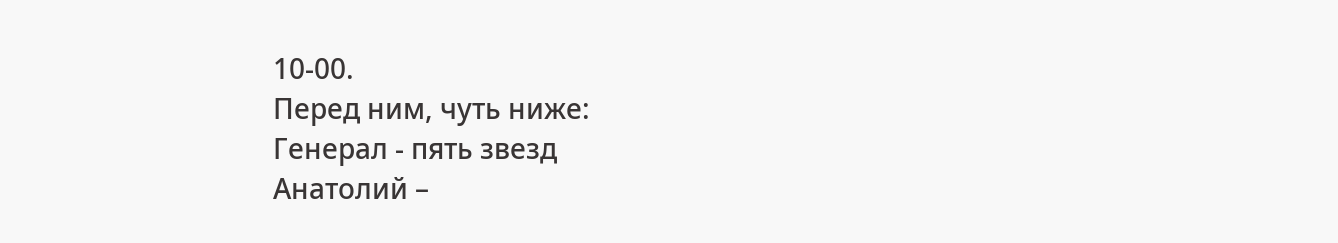10-00.
Перед ним, чуть ниже:
Генерал - пять звезд
Анатолий –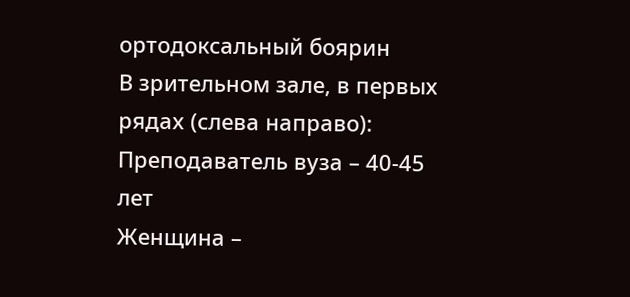ортодоксальный боярин
В зрительном зале, в первых рядах (слева направо):
Преподаватель вуза – 40-45 лет
Женщина –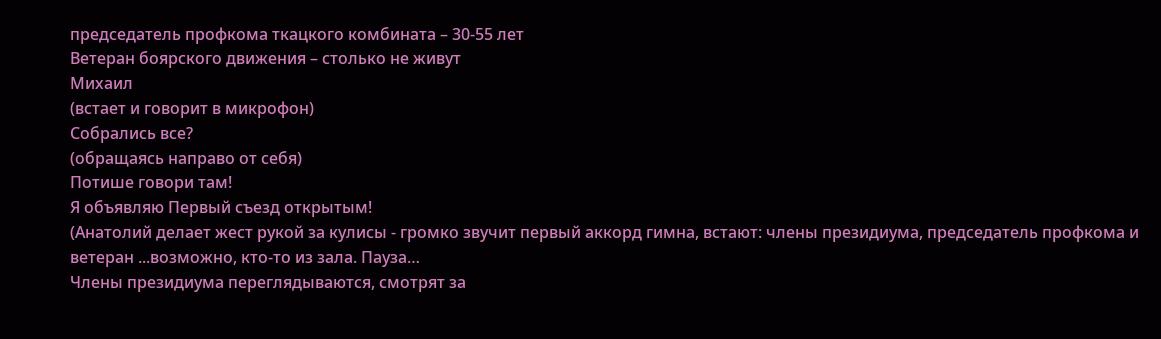председатель профкома ткацкого комбината – 30-55 лет
Ветеран боярского движения – столько не живут
Михаил
(встает и говорит в микрофон)
Собрались все?
(обращаясь направо от себя)
Потише говори там!
Я объявляю Первый съезд открытым!
(Анатолий делает жест рукой за кулисы - громко звучит первый аккорд гимна, встают: члены президиума, председатель профкома и ветеран ...возможно, кто-то из зала. Пауза…
Члены президиума переглядываются, смотрят за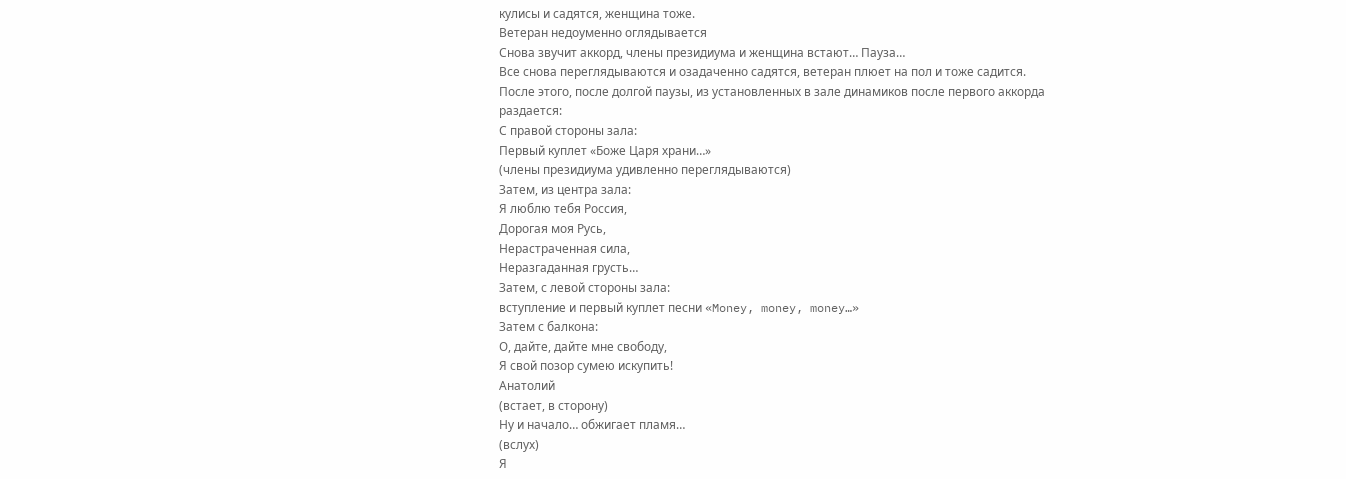кулисы и садятся, женщина тоже.
Ветеран недоуменно оглядывается
Снова звучит аккорд, члены президиума и женщина встают… Пауза…
Все снова переглядываются и озадаченно садятся, ветеран плюет на пол и тоже садится.
После этого, после долгой паузы, из установленных в зале динамиков после первого аккорда раздается:
С правой стороны зала:
Первый куплет «Боже Царя храни…»
(члены президиума удивленно переглядываются)
Затем, из центра зала:
Я люблю тебя Россия,
Дорогая моя Русь,
Нерастраченная сила,
Неразгаданная грусть…
Затем, с левой стороны зала:
вступление и первый куплет песни «Money, money, money…»
Затем с балкона:
О, дайте, дайте мне свободу,
Я свой позор сумею искупить!
Анатолий
(встает, в сторону)
Ну и начало… обжигает пламя…
(вслух)
Я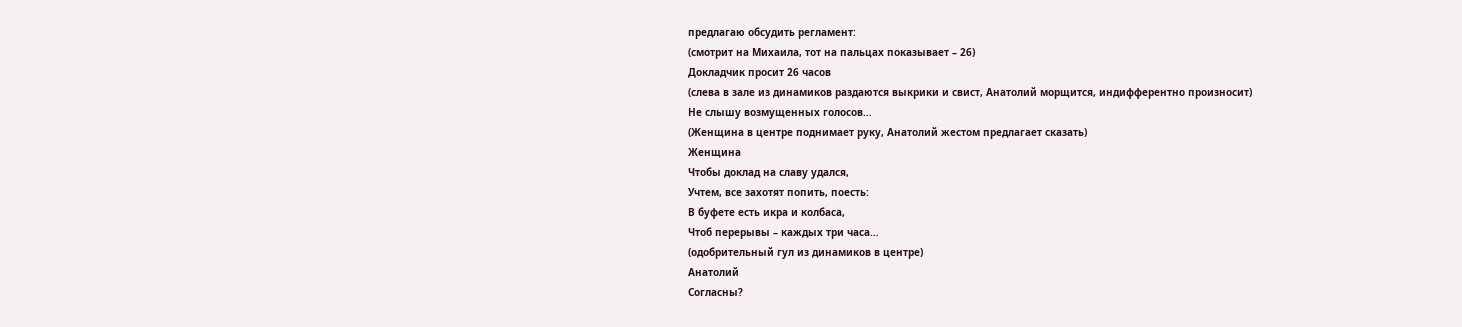предлагаю обсудить регламент:
(смотрит на Михаила, тот на пальцах показывает – 26)
Докладчик просит 26 часов
(слева в зале из динамиков раздаются выкрики и свист, Анатолий морщится, индифферентно произносит)
Не слышу возмущенных голосов…
(Женщина в центре поднимает руку, Анатолий жестом предлагает сказать)
Женщина
Чтобы доклад на славу удался,
Учтем, все захотят попить, поесть:
В буфете есть икра и колбаса,
Чтоб перерывы – каждых три часа…
(одобрительный гул из динамиков в центре)
Анатолий
Согласны?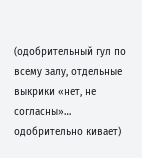(одобрительный гул по всему залу, отдельные выкрики «нет, не согласны»…
одобрительно кивает)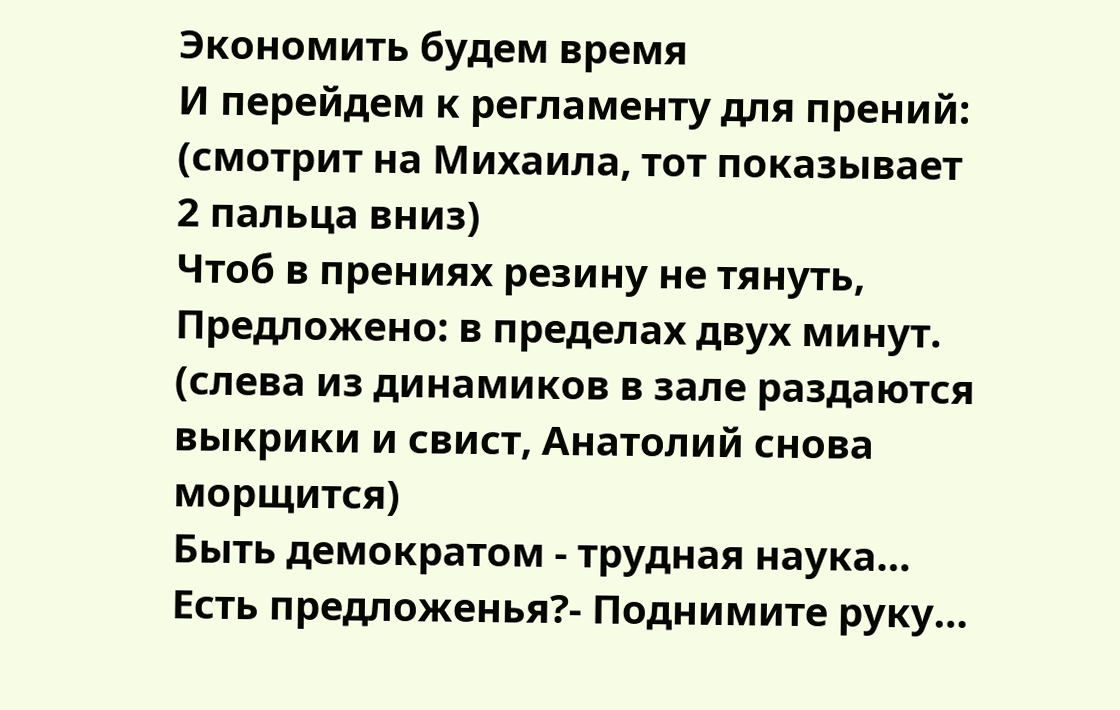Экономить будем время
И перейдем к регламенту для прений:
(смотрит на Михаила, тот показывает 2 пальца вниз)
Чтоб в прениях резину не тянуть,
Предложено: в пределах двух минут.
(слева из динамиков в зале раздаются выкрики и свист, Анатолий снова морщится)
Быть демократом - трудная наука…
Есть предложенья?- Поднимите руку…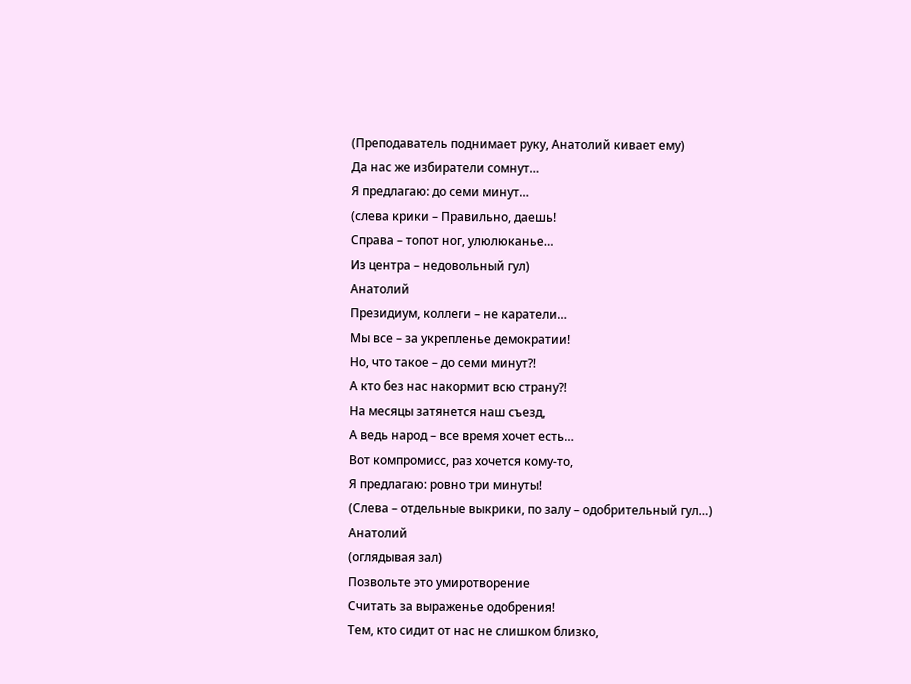(Преподаватель поднимает руку, Анатолий кивает ему)
Да нас же избиратели сомнут…
Я предлагаю: до семи минут…
(слева крики – Правильно, даешь!
Справа – топот ног, улюлюканье…
Из центра – недовольный гул)
Анатолий
Президиум, коллеги – не каратели…
Мы все – за укрепленье демократии!
Но, что такое – до семи минут?!
А кто без нас накормит всю страну?!
На месяцы затянется наш съезд,
А ведь народ – все время хочет есть…
Вот компромисс, раз хочется кому-то,
Я предлагаю: ровно три минуты!
(Слева – отдельные выкрики, по залу – одобрительный гул…)
Анатолий
(оглядывая зал)
Позвольте это умиротворение
Считать за выраженье одобрения!
Тем, кто сидит от нас не слишком близко,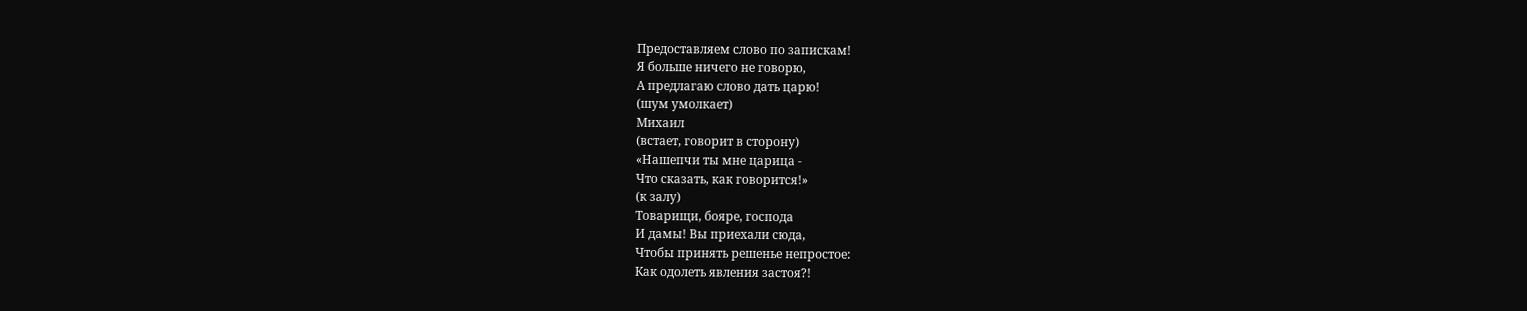Предоставляем слово по запискам!
Я больше ничего не говорю,
А предлагаю слово дать царю!
(шум умолкает)
Михаил
(встает, говорит в сторону)
«Нашепчи ты мне царица -
Что сказать, как говорится!»
(к залу)
Товарищи, бояре, господа
И дамы! Вы приехали сюда,
Чтобы принять решенье непростое:
Как одолеть явления застоя?!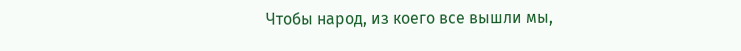Чтобы народ, из коего все вышли мы,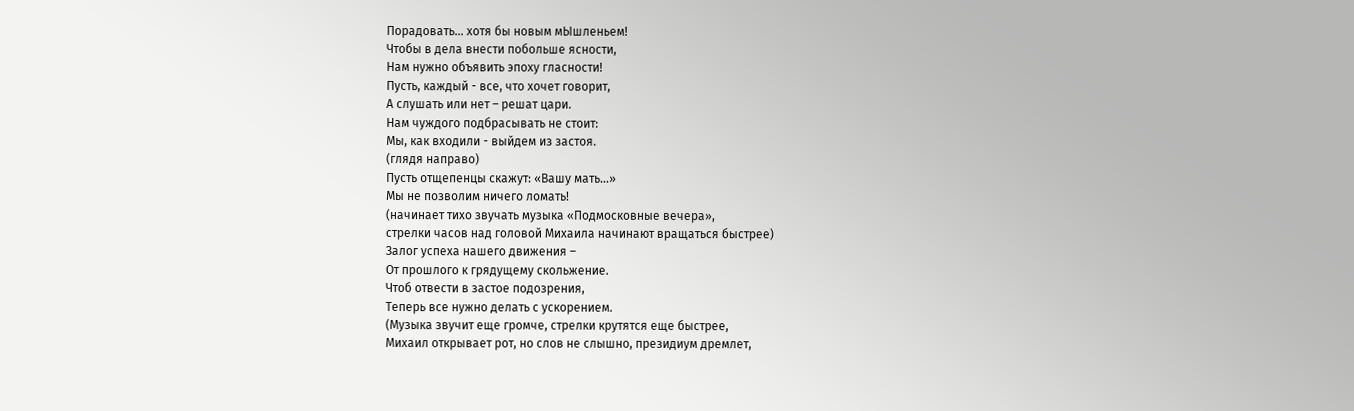Порадовать… хотя бы новым мЫшленьем!
Чтобы в дела внести побольше ясности,
Нам нужно объявить эпоху гласности!
Пусть, каждый - все, что хочет говорит,
А слушать или нет – решат цари.
Нам чуждого подбрасывать не стоит:
Мы, как входили - выйдем из застоя.
(глядя направо)
Пусть отщепенцы скажут: «Вашу мать…»
Мы не позволим ничего ломать!
(начинает тихо звучать музыка «Подмосковные вечера»,
стрелки часов над головой Михаила начинают вращаться быстрее)
Залог успеха нашего движения –
От прошлого к грядущему скольжение.
Чтоб отвести в застое подозрения,
Теперь все нужно делать с ускорением.
(Музыка звучит еще громче, стрелки крутятся еще быстрее,
Михаил открывает рот, но слов не слышно, президиум дремлет,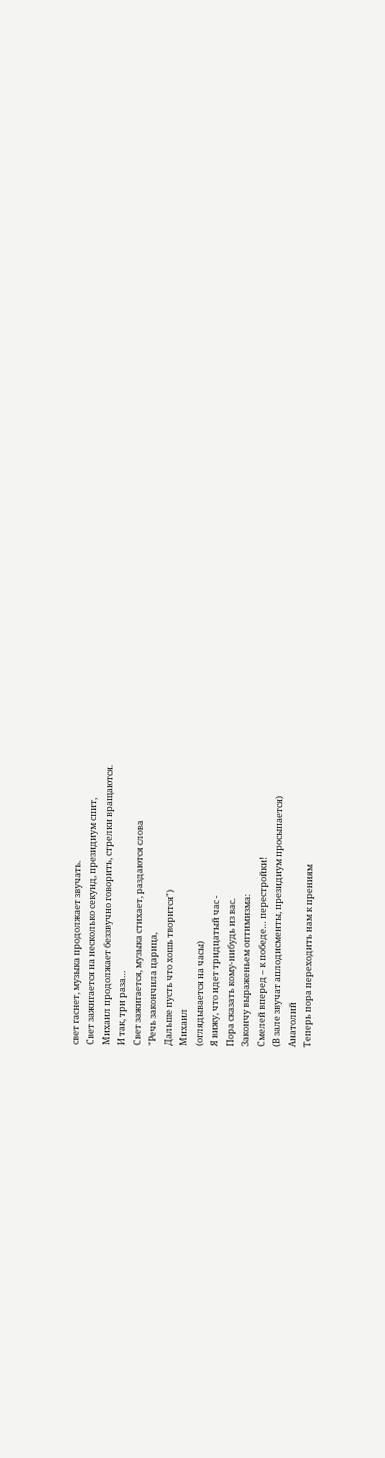свет гаснет, музыка продолжает звучать.
Свет зажигается на несколько секунд, президиум спит,
Михаил продолжает беззвучно говорить, стрелки вращаются.
И так, три раза…
Свет зажигается, музыка стихает, раздаются слова
"Речь закончила царица,
Дальше пусть что хошь творится")
Михаил
(оглядывается на часы)
Я вижу, что идет тридцатый час -
Пора сказать кому-нибудь из вас.
Закончу выраженьем оптимизма:
Смелей вперед – к победе… перестройки!
(В зале звучат аплодисменты, президиум просыпается)
Анатолий
Теперь пора переходить нам к прениям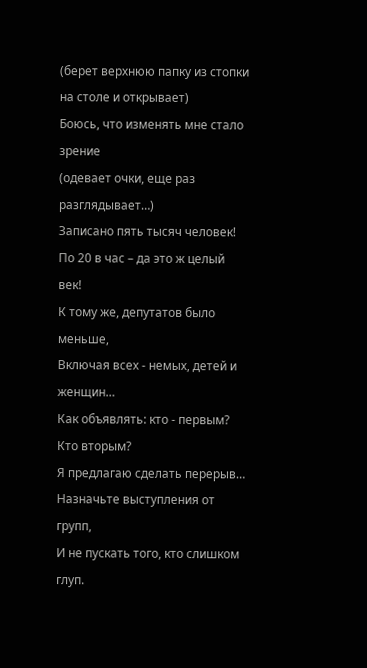(берет верхнюю папку из стопки на столе и открывает)
Боюсь, что изменять мне стало зрение
(одевает очки, еще раз разглядывает…)
Записано пять тысяч человек!
По 20 в час – да это ж целый век!
К тому же, депутатов было меньше,
Включая всех - немых, детей и женщин…
Как объявлять: кто - первым? Кто вторым?
Я предлагаю сделать перерыв…
Назначьте выступления от групп,
И не пускать того, кто слишком глуп.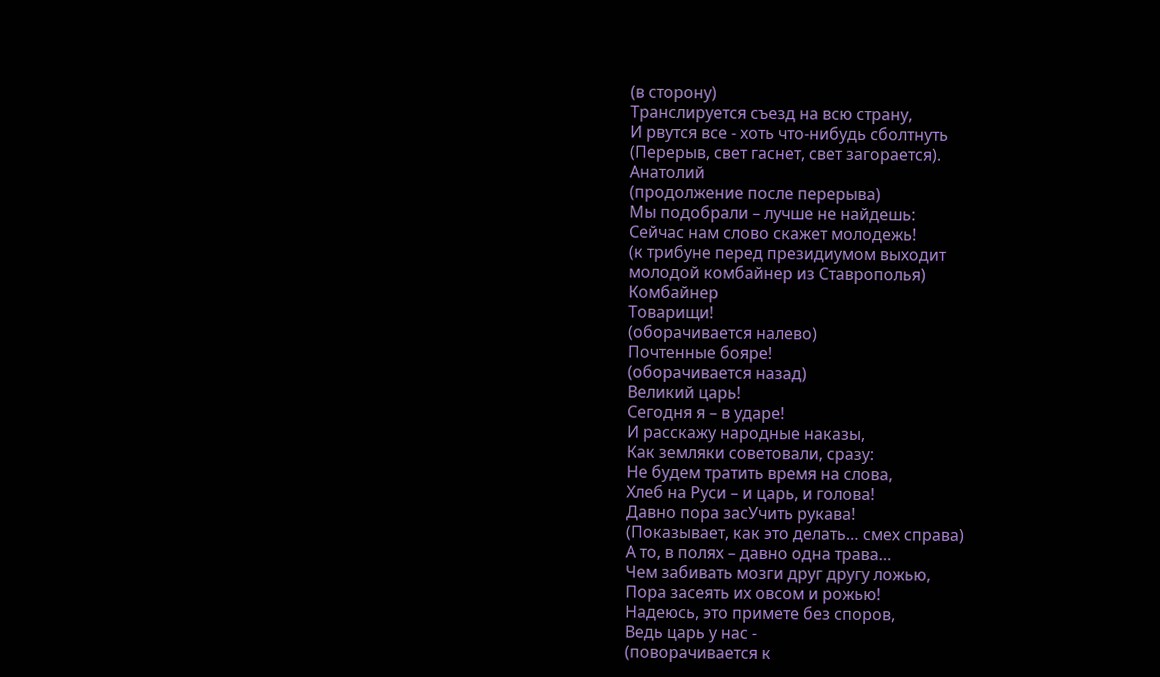(в сторону)
Транслируется съезд на всю страну,
И рвутся все - хоть что-нибудь сболтнуть
(Перерыв, свет гаснет, свет загорается).
Анатолий
(продолжение после перерыва)
Мы подобрали – лучше не найдешь:
Сейчас нам слово скажет молодежь!
(к трибуне перед президиумом выходит
молодой комбайнер из Ставрополья)
Комбайнер
Товарищи!
(оборачивается налево)
Почтенные бояре!
(оборачивается назад)
Великий царь!
Сегодня я – в ударе!
И расскажу народные наказы,
Как земляки советовали, сразу:
Не будем тратить время на слова,
Хлеб на Руси – и царь, и голова!
Давно пора засУчить рукава!
(Показывает, как это делать… смех справа)
А то, в полях – давно одна трава…
Чем забивать мозги друг другу ложью,
Пора засеять их овсом и рожью!
Надеюсь, это примете без споров,
Ведь царь у нас -
(поворачивается к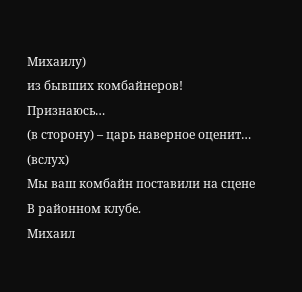Михаилу)
из бывших комбайнеров!
Признаюсь…
(в сторону) – царь наверное оценит…
(вслух)
Мы ваш комбайн поставили на сцене
В районном клубе.
Михаил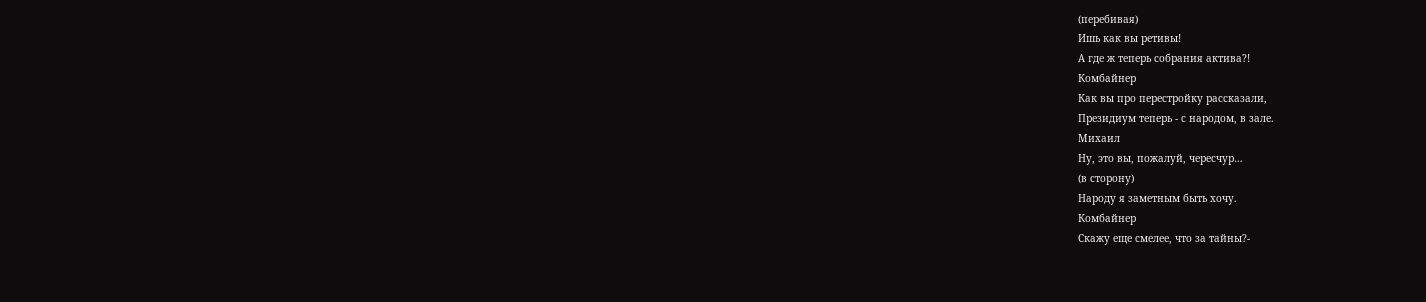(перебивая)
Ишь как вы ретивы!
А где ж теперь собрания актива?!
Комбайнер
Как вы про перестройку рассказали,
Президиум теперь - с народом, в зале.
Михаил
Ну, это вы, пожалуй, чересчур…
(в сторону)
Народу я заметным быть хочу.
Комбайнер
Скажу еще смелее, что за тайны?-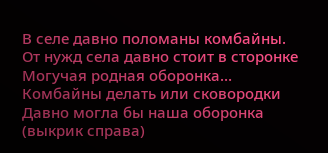В селе давно поломаны комбайны.
От нужд села давно стоит в сторонке
Могучая родная оборонка…
Комбайны делать или сковородки
Давно могла бы наша оборонка
(выкрик справа)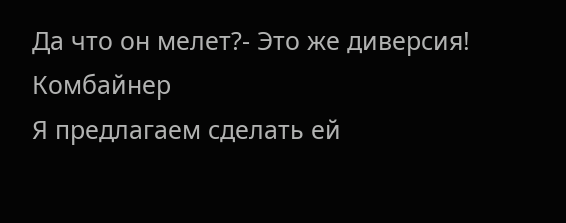Да что он мелет?- Это же диверсия!
Комбайнер
Я предлагаем сделать ей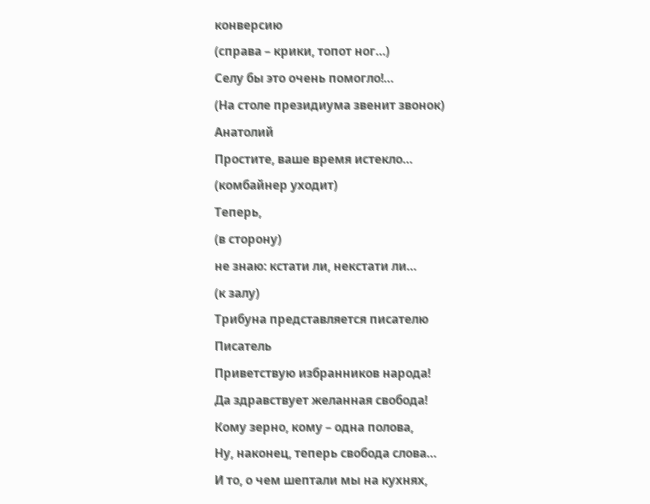конверсию
(справа – крики, топот ног…)
Селу бы это очень помогло!…
(На столе президиума звенит звонок)
Анатолий
Простите, ваше время истекло…
(комбайнер уходит)
Теперь,
(в сторону)
не знаю: кстати ли, некстати ли…
(к залу)
Трибуна представляется писателю
Писатель
Приветствую избранников народа!
Да здравствует желанная свобода!
Кому зерно, кому – одна полова,
Ну, наконец, теперь свобода слова…
И то, о чем шептали мы на кухнях,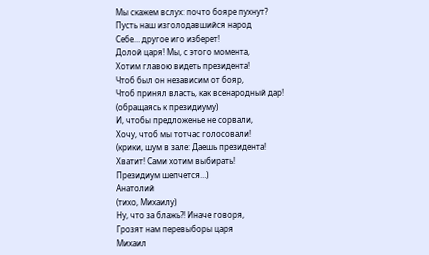Мы скажем вслух: почто бояре пухнут?
Пусть наш изголодавшийся народ
Себе… другое иго изберет!
Долой царя! Мы, с этого момента,
Хотим главою видеть президента!
Чтоб был он независим от бояр,
Чтоб принял власть, как всенародный дар!
(обращаясь к президиуму)
И, чтобы предложенье не сорвали,
Хочу, чтоб мы тотчас голосовали!
(крики, шум в зале: Даешь президента!
Хватит! Сами хотим выбирать!
Президиум шепчется…)
Анатолий
(тихо, Михаилу)
Ну, что за блажь?! Иначе говоря,
Грозят нам перевыборы царя
Михаил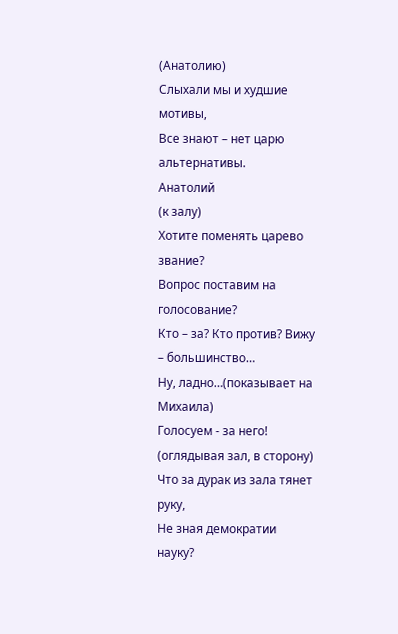(Анатолию)
Слыхали мы и худшие мотивы,
Все знают – нет царю альтернативы.
Анатолий
(к залу)
Хотите поменять царево звание?
Вопрос поставим на голосование?
Кто – за? Кто против? Вижу – большинство…
Ну, ладно…(показывает на Михаила)
Голосуем - за него!
(оглядывая зал, в сторону)
Что за дурак из зала тянет руку,
Не зная демократии науку?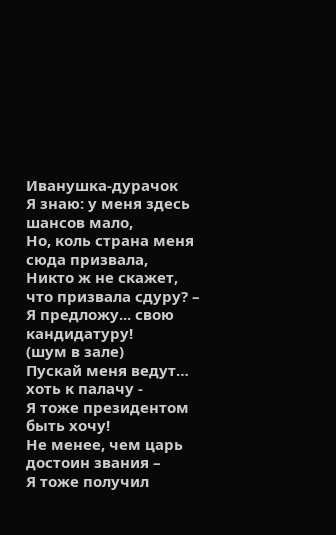Иванушка-дурачок
Я знаю: у меня здесь шансов мало,
Но, коль страна меня сюда призвала,
Никто ж не скажет, что призвала сдуру? –
Я предложу... свою кандидатуру!
(шум в зале)
Пускай меня ведут… хоть к палачу -
Я тоже президентом быть хочу!
Не менее, чем царь достоин звания –
Я тоже получил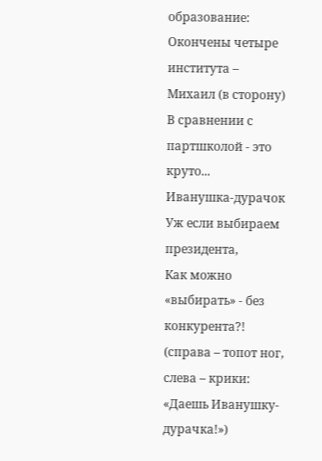образование:
Окончены четыре института –
Михаил (в сторону)
В сравнении с партшколой - это круто...
Иванушка-дурачок
Уж если выбираем президента,
Как можно «выбирать» - без конкурента?!
(справа – топот ног, слева – крики: «Даешь Иванушку-дурачка!»)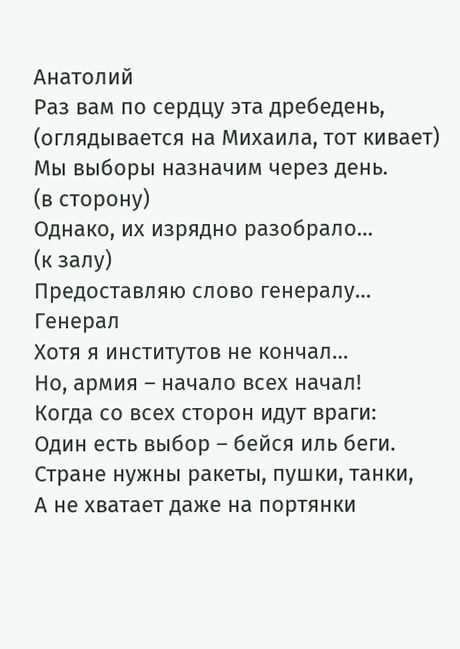Анатолий
Раз вам по сердцу эта дребедень,
(оглядывается на Михаила, тот кивает)
Мы выборы назначим через день.
(в сторону)
Однако, их изрядно разобрало…
(к залу)
Предоставляю слово генералу…
Генерал
Хотя я институтов не кончал…
Но, армия – начало всех начал!
Когда со всех сторон идут враги:
Один есть выбор – бейся иль беги.
Стране нужны ракеты, пушки, танки,
А не хватает даже на портянки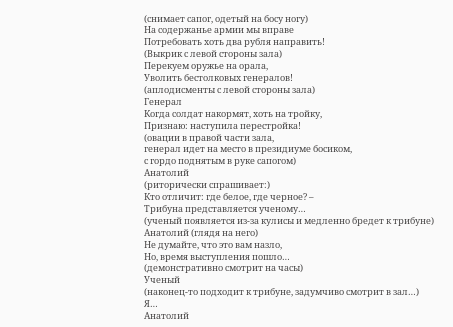(снимает сапог, одетый на босу ногу)
На содержанье армии мы вправе
Потребовать хоть два рубля направить!
(Выкрик с левой стороны зала)
Перекуем оружье на орала,
Уволить бестолковых генералов!
(аплодисменты с левой стороны зала)
Генерал
Когда солдат накормят, хоть на тройку,
Признаю: наступила перестройка!
(овации в правой части зала,
генерал идет на место в президиуме босиком,
с гордо поднятым в руке сапогом)
Анатолий
(риторически спрашивает:)
Кто отличит: где белое, где черное? –
Трибуна представляется ученому…
(ученый появляется из-за кулисы и медленно бредет к трибуне)
Анатолий (глядя на него)
Не думайте, что это вам назло,
Но, время выступления пошло…
(демонстративно смотрит на часы)
Ученый
(наконец-то подходит к трибуне, задумчиво смотрит в зал…)
Я…
Анатолий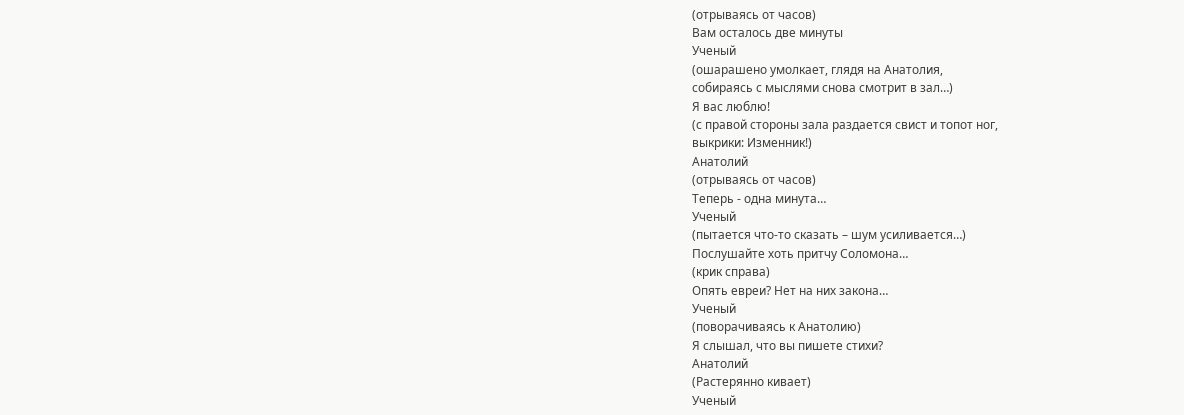(отрываясь от часов)
Вам осталось две минуты
Ученый
(ошарашено умолкает, глядя на Анатолия,
собираясь с мыслями снова смотрит в зал…)
Я вас люблю!
(с правой стороны зала раздается свист и топот ног,
выкрики: Изменник!)
Анатолий
(отрываясь от часов)
Теперь - одна минута…
Ученый
(пытается что-то сказать – шум усиливается…)
Послушайте хоть притчу Соломона…
(крик справа)
Опять евреи? Нет на них закона…
Ученый
(поворачиваясь к Анатолию)
Я слышал, что вы пишете стихи?
Анатолий
(Растерянно кивает)
Ученый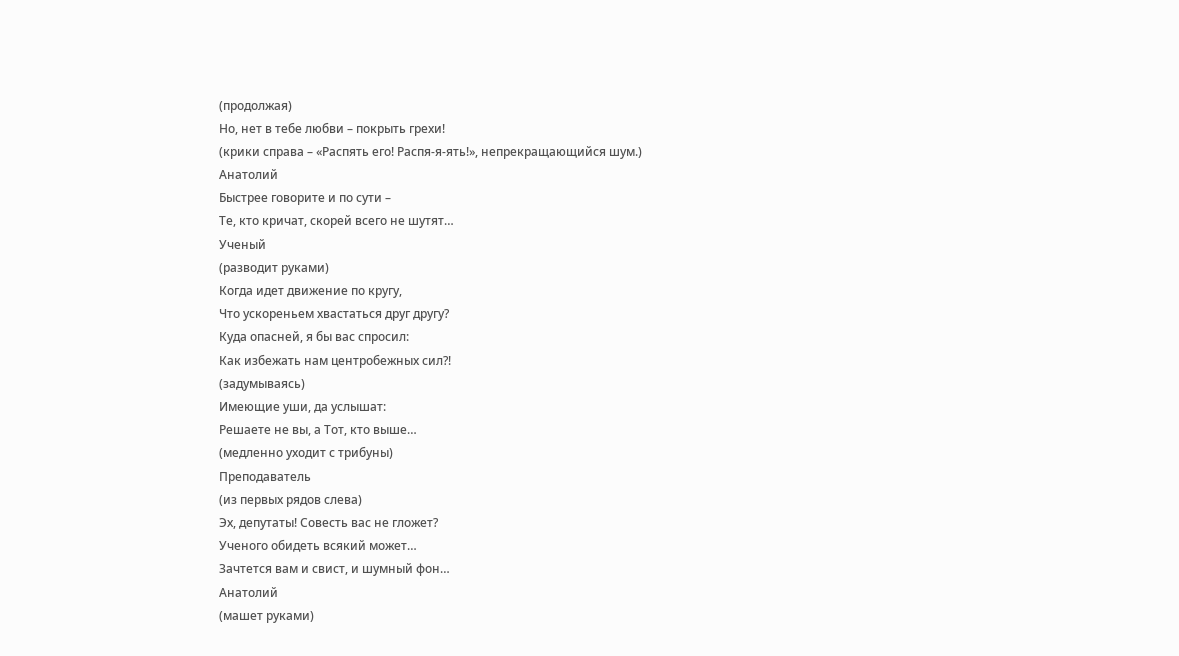(продолжая)
Но, нет в тебе любви – покрыть грехи!
(крики справа – «Распять его! Распя-я-ять!», непрекращающийся шум.)
Анатолий
Быстрее говорите и по сути –
Те, кто кричат, скорей всего не шутят…
Ученый
(разводит руками)
Когда идет движение по кругу,
Что ускореньем хвастаться друг другу?
Куда опасней, я бы вас спросил:
Как избежать нам центробежных сил?!
(задумываясь)
Имеющие уши, да услышат:
Решаете не вы, а Тот, кто выше…
(медленно уходит с трибуны)
Преподаватель
(из первых рядов слева)
Эх, депутаты! Совесть вас не гложет?
Ученого обидеть всякий может…
Зачтется вам и свист, и шумный фон…
Анатолий
(машет руками)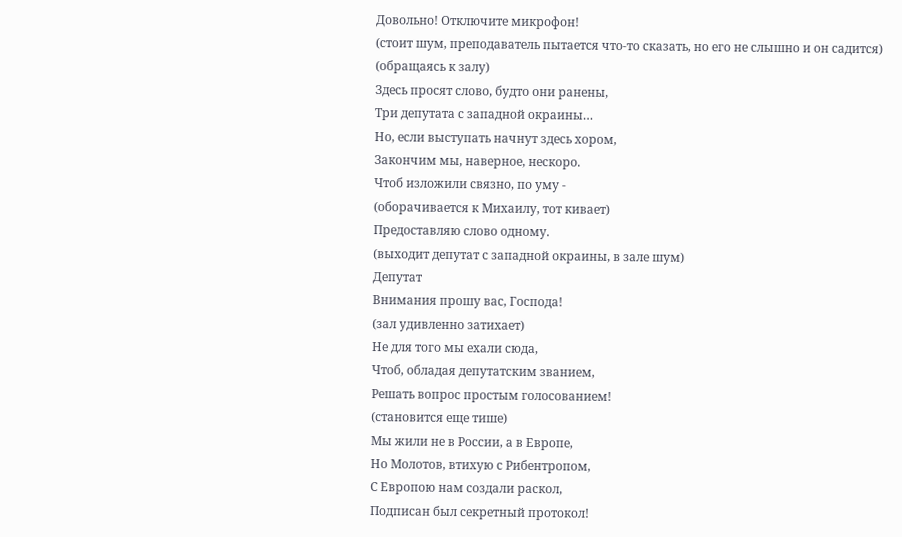Довольно! Отключите микрофон!
(стоит шум, преподаватель пытается что-то сказать, но его не слышно и он садится)
(обращаясь к залу)
Здесь просят слово, будто они ранены,
Три депутата с западной окраины…
Но, если выступать начнут здесь хором,
Закончим мы, наверное, нескоро.
Чтоб изложили связно, по уму -
(оборачивается к Михаилу, тот кивает)
Предоставляю слово одному.
(выходит депутат с западной окраины, в зале шум)
Депутат
Внимания прошу вас, Господа!
(зал удивленно затихает)
Не для того мы ехали сюда,
Чтоб, обладая депутатским званием,
Решать вопрос простым голосованием!
(становится еще тише)
Мы жили не в России, а в Европе,
Но Молотов, втихую с Рибентропом,
С Европою нам создали раскол,
Подписан был секретный протокол!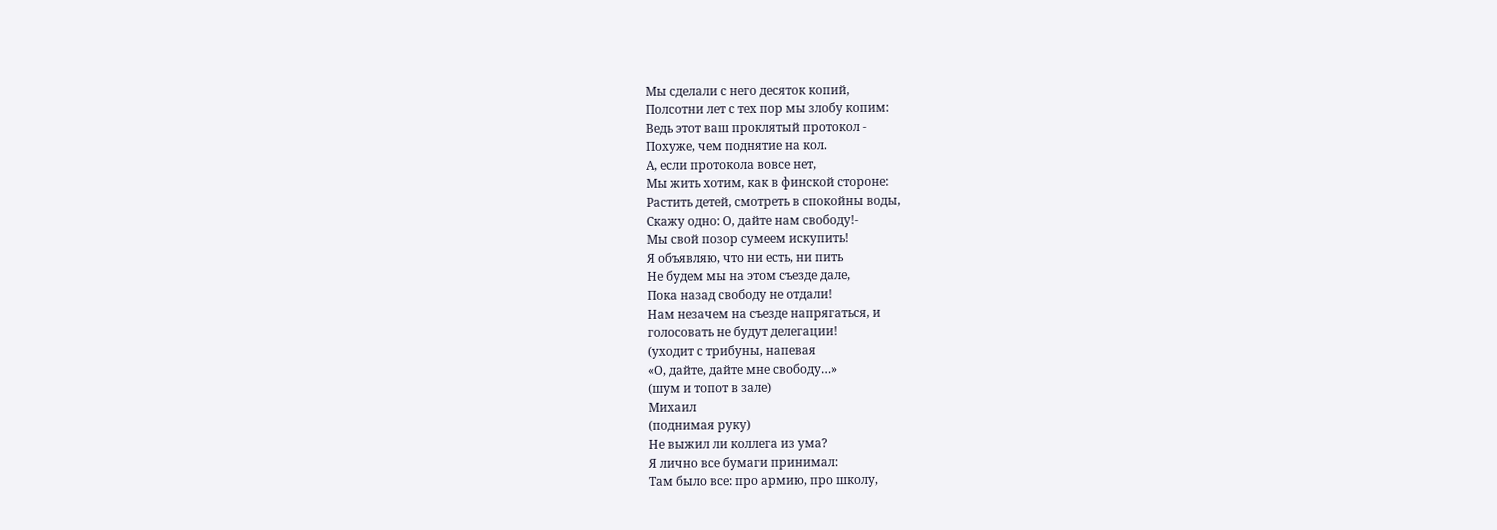Мы сделали с него десяток копий,
Полсотни лет с тех пор мы злобу копим:
Ведь этот ваш проклятый протокол -
Похуже, чем поднятие на кол.
А, если протокола вовсе нет,
Мы жить хотим, как в финской стороне:
Растить детей, смотреть в спокойны воды,
Скажу одно: О, дайте нам свободу!-
Мы свой позор сумеем искупить!
Я объявляю, что ни есть, ни пить
Не будем мы на этом съезде дале,
Пока назад свободу не отдали!
Нам незачем на съезде напрягаться, и
голосовать не будут делегации!
(уходит с трибуны, напевая
«О, дайте, дайте мне свободу…»
(шум и топот в зале)
Михаил
(поднимая руку)
Не выжил ли коллега из ума?
Я лично все бумаги принимал:
Там было все: про армию, про школу,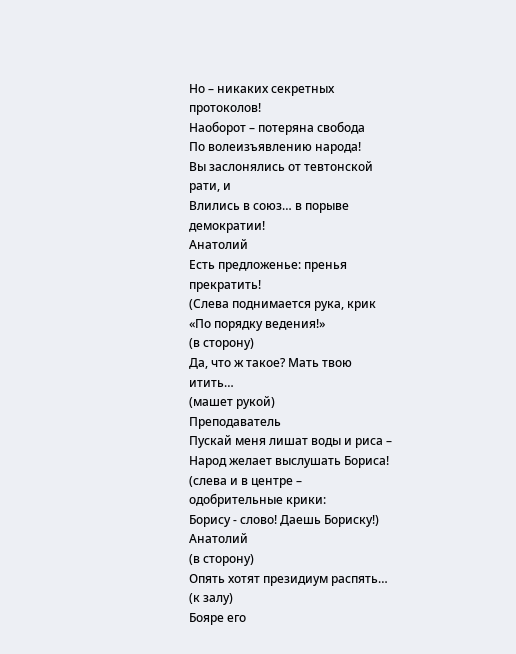Но – никаких секретных протоколов!
Наоборот – потеряна свобода
По волеизъявлению народа!
Вы заслонялись от тевтонской рати, и
Влились в союз… в порыве демократии!
Анатолий
Есть предложенье: пренья прекратить!
(Слева поднимается рука, крик «По порядку ведения!»
(в сторону)
Да, что ж такое? Мать твою итить…
(машет рукой)
Преподаватель
Пускай меня лишат воды и риса –
Народ желает выслушать Бориса!
(слева и в центре – одобрительные крики:
Борису - слово! Даешь Бориску!)
Анатолий
(в сторону)
Опять хотят президиум распять…
(к залу)
Бояре его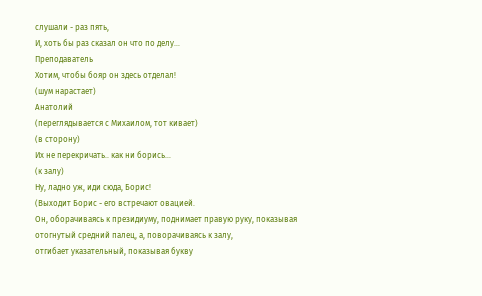слушали - раз пять,
И, хоть бы раз сказал он что по делу…
Преподаватель
Хотим, чтобы бояр он здесь отделал!
(шум нарастает)
Анатолий
(переглядывается с Михаилом, тот кивает)
(в сторону)
Их не перекричать.. как ни борись…
(к залу)
Ну, ладно уж, иди сюда, Борис!
(Выходит Борис - его встречают овацией.
Он, оборачиваясь к президиуму, поднимает правую руку, показывая
отогнутый средний палец, а, поворачиваясь к залу,
отгибает указательный, показывая букву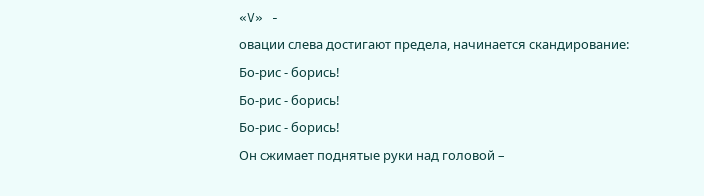«V» -
овации слева достигают предела, начинается скандирование:
Бо-рис - борись!
Бо-рис - борись!
Бо-рис - борись!
Он сжимает поднятые руки над головой –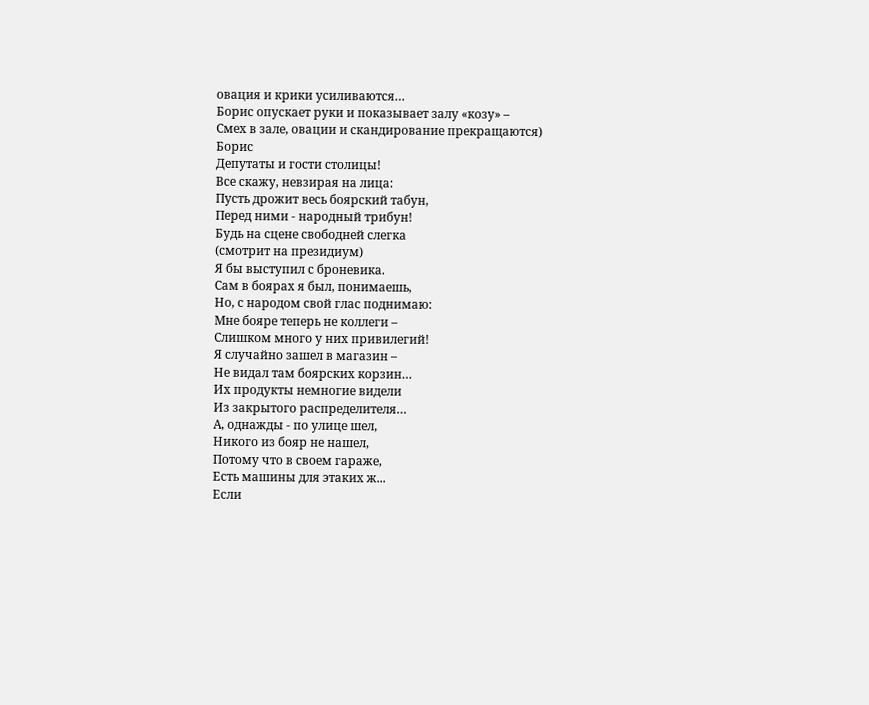овация и крики усиливаются…
Борис опускает руки и показывает залу «козу» –
Смех в зале, овации и скандирование прекращаются)
Борис
Депутаты и гости столицы!
Все скажу, невзирая на лица:
Пусть дрожит весь боярский табун,
Перед ними - народный трибун!
Будь на сцене свободней слегка
(смотрит на президиум)
Я бы выступил с броневика.
Сам в боярах я был, понимаешь,
Но, с народом свой глас поднимаю:
Мне бояре теперь не коллеги –
Слишком много у них привилегий!
Я случайно зашел в магазин –
Не видал там боярских корзин…
Их продукты немногие видели
Из закрытого распределителя…
А, однажды - по улице шел,
Никого из бояр не нашел,
Потому что в своем гараже,
Есть машины для этаких ж...
Если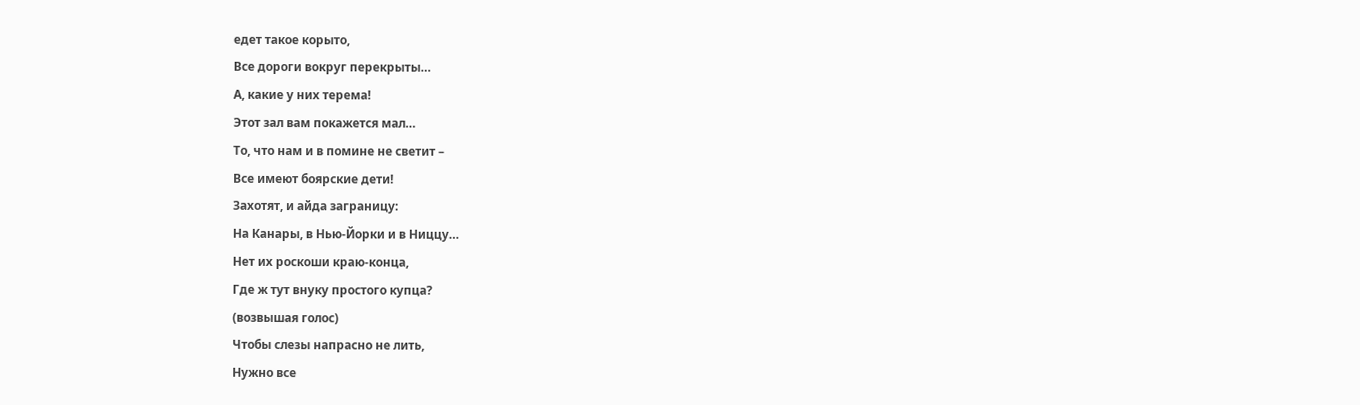едет такое корыто,
Все дороги вокруг перекрыты…
А, какие у них терема!
Этот зал вам покажется мал…
То, что нам и в помине не светит –
Все имеют боярские дети!
Захотят, и айда заграницу:
На Канары, в Нью-Йорки и в Ниццу…
Нет их роскоши краю-конца,
Где ж тут внуку простого купца?
(возвышая голос)
Чтобы слезы напрасно не лить,
Нужно все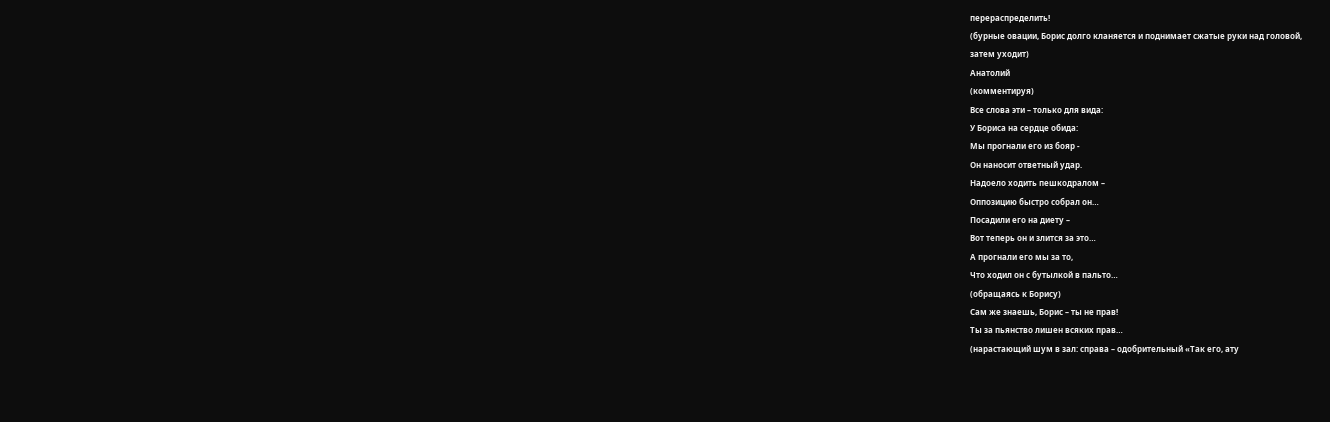перераспределить!
(бурные овации, Борис долго кланяется и поднимает сжатые руки над головой,
затем уходит)
Анатолий
(комментируя)
Все слова эти – только для вида:
У Бориса на сердце обида:
Мы прогнали его из бояр -
Он наносит ответный удар.
Надоело ходить пешкодралом –
Оппозицию быстро собрал он…
Посадили его на диету –
Вот теперь он и злится за это…
А прогнали его мы за то,
Что ходил он с бутылкой в пальто…
(обращаясь к Борису)
Сам же знаешь, Борис – ты не прав!
Ты за пьянство лишен всяких прав…
(нарастающий шум в зал: справа – одобрительный «Так его, ату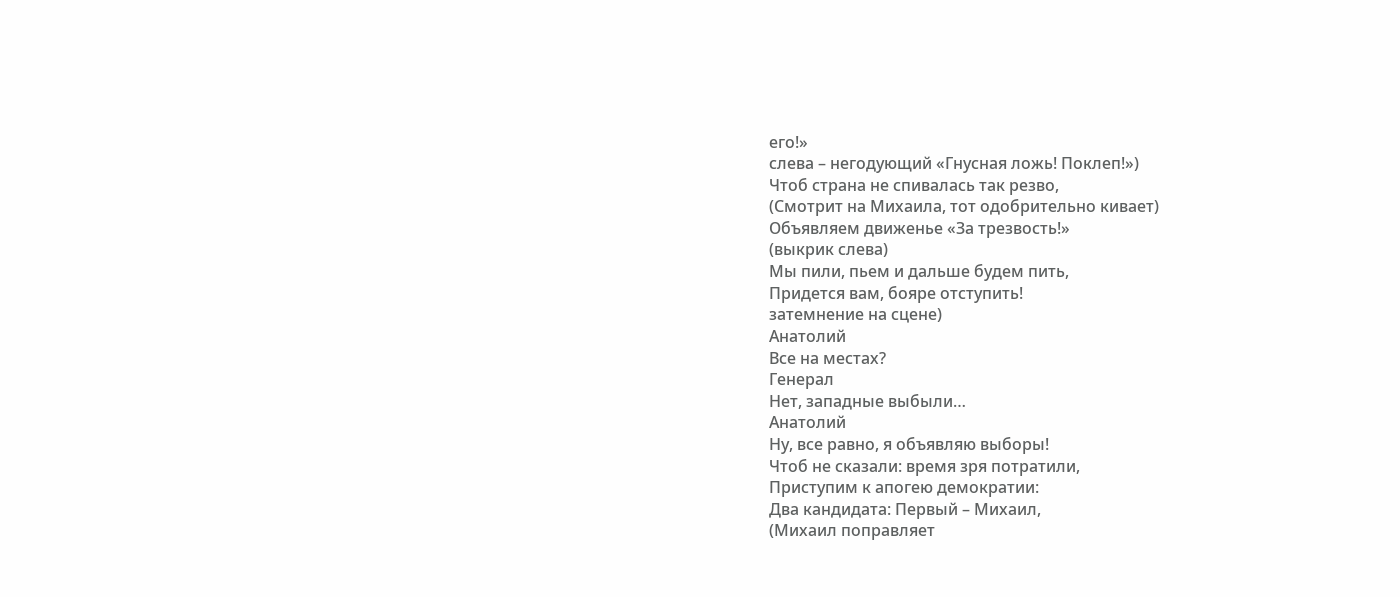его!»
слева – негодующий «Гнусная ложь! Поклеп!»)
Чтоб страна не спивалась так резво,
(Смотрит на Михаила, тот одобрительно кивает)
Объявляем движенье «За трезвость!»
(выкрик слева)
Мы пили, пьем и дальше будем пить,
Придется вам, бояре отступить!
затемнение на сцене)
Анатолий
Все на местах?
Генерал
Нет, западные выбыли…
Анатолий
Ну, все равно, я объявляю выборы!
Чтоб не сказали: время зря потратили,
Приступим к апогею демократии:
Два кандидата: Первый – Михаил,
(Михаил поправляет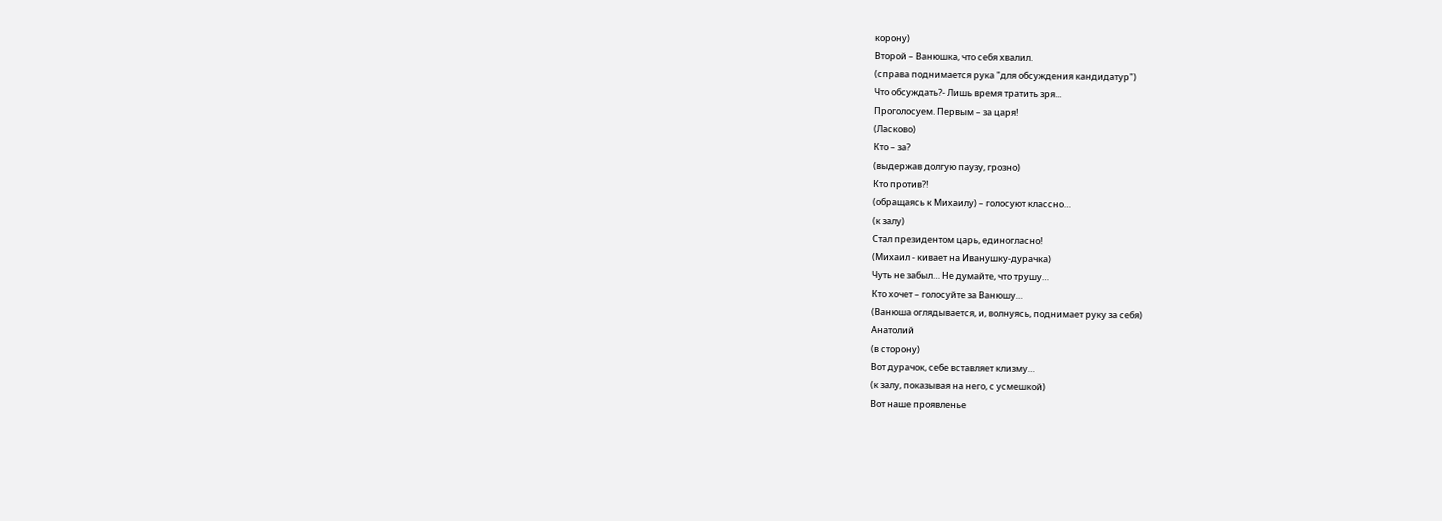корону)
Второй – Ванюшка, что себя хвалил.
(справа поднимается рука "для обсуждения кандидатур")
Что обсуждать?- Лишь время тратить зря...
Проголосуем. Первым – за царя!
(Ласково)
Кто – за?
(выдержав долгую паузу, грозно)
Кто против?!
(обращаясь к Михаилу) – голосуют классно…
(к залу)
Стал президентом царь, единогласно!
(Михаил - кивает на Иванушку-дурачка)
Чуть не забыл… Не думайте, что трушу…
Кто хочет – голосуйте за Ванюшу…
(Ванюша оглядывается, и, волнуясь, поднимает руку за себя)
Анатолий
(в сторону)
Вот дурачок, себе вставляет клизму…
(к залу, показывая на него, с усмешкой)
Вот наше проявленье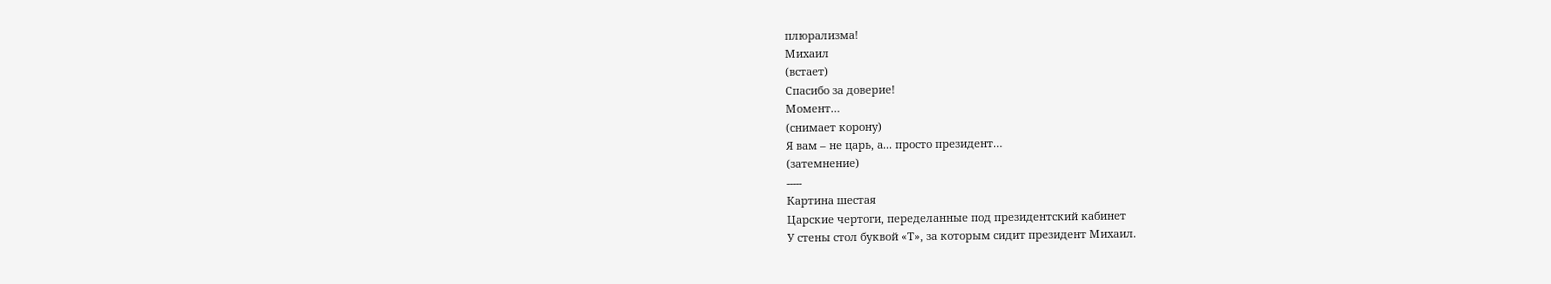плюрализма!
Михаил
(встает)
Спасибо за доверие!
Момент…
(снимает корону)
Я вам – не царь, а... просто президент…
(затемнение)
-----
Картина шестая
Царские чертоги, переделанные под президентский кабинет
У стены стол буквой «Т», за которым сидит президент Михаил.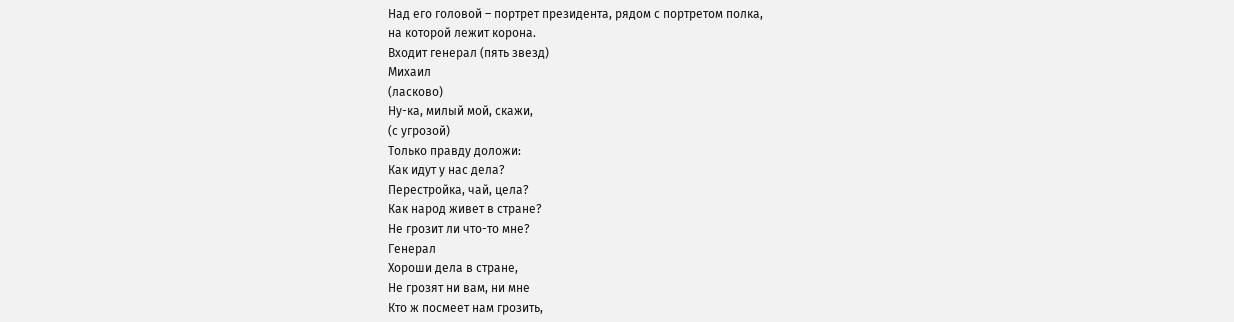Над его головой – портрет президента, рядом с портретом полка,
на которой лежит корона.
Входит генерал (пять звезд)
Михаил
(ласково)
Ну-ка, милый мой, скажи,
(с угрозой)
Только правду доложи:
Как идут у нас дела?
Перестройка, чай, цела?
Как народ живет в стране?
Не грозит ли что-то мне?
Генерал
Хороши дела в стране,
Не грозят ни вам, ни мне
Кто ж посмеет нам грозить,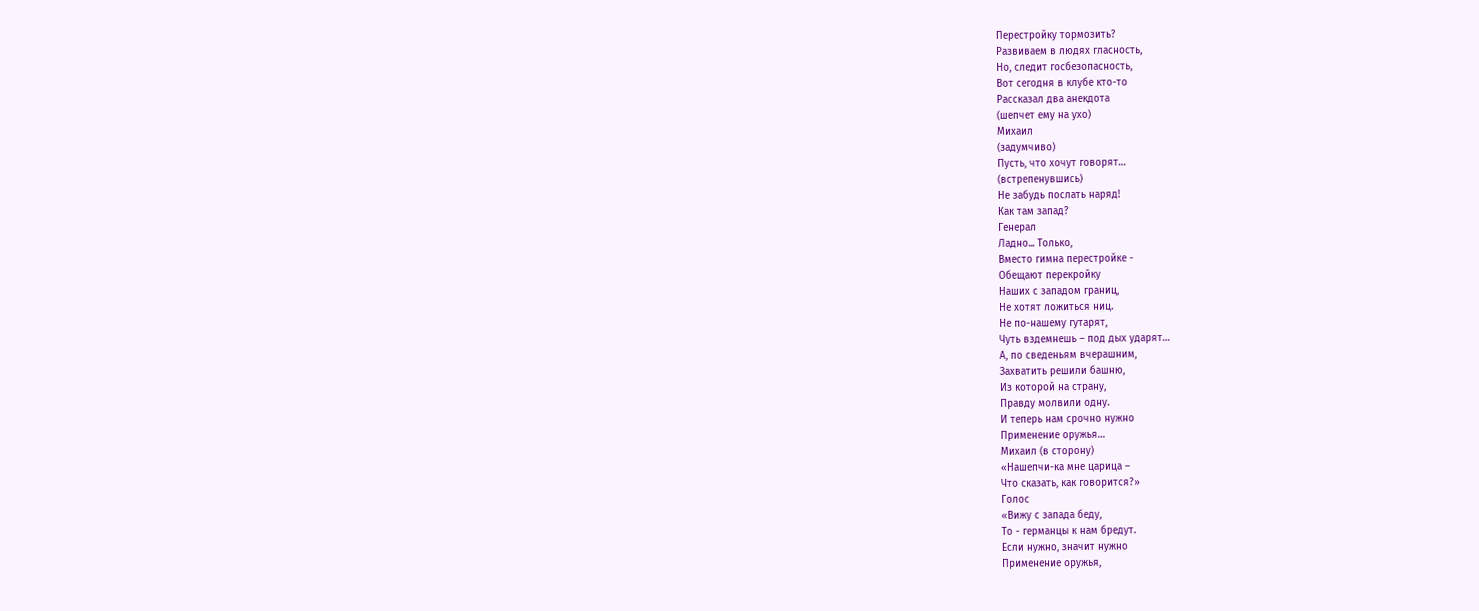Перестройку тормозить?
Развиваем в людях гласность,
Но, следит госбезопасность,
Вот сегодня в клубе кто-то
Рассказал два анекдота
(шепчет ему на ухо)
Михаил
(задумчиво)
Пусть, что хочут говорят…
(встрепенувшись)
Не забудь послать наряд!
Как там запад?
Генерал
Ладно... Только,
Вместо гимна перестройке -
Обещают перекройку
Наших с западом границ,
Не хотят ложиться ниц.
Не по-нашему гутарят,
Чуть вздемнешь – под дых ударят…
А, по сведеньям вчерашним,
Захватить решили башню,
Из которой на страну,
Правду молвили одну.
И теперь нам срочно нужно
Применение оружья…
Михаил (в сторону)
«Нашепчи-ка мне царица –
Что сказать, как говорится?»
Голос
«Вижу с запада беду,
То - германцы к нам бредут.
Если нужно, значит нужно
Применение оружья,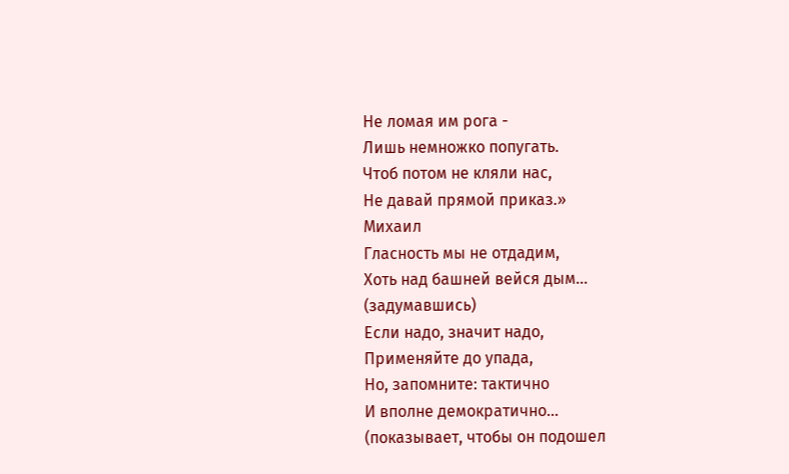Не ломая им рога -
Лишь немножко попугать.
Чтоб потом не кляли нас,
Не давай прямой приказ.»
Михаил
Гласность мы не отдадим,
Хоть над башней вейся дым…
(задумавшись)
Если надо, значит надо,
Применяйте до упада,
Но, запомните: тактично
И вполне демократично…
(показывает, чтобы он подошел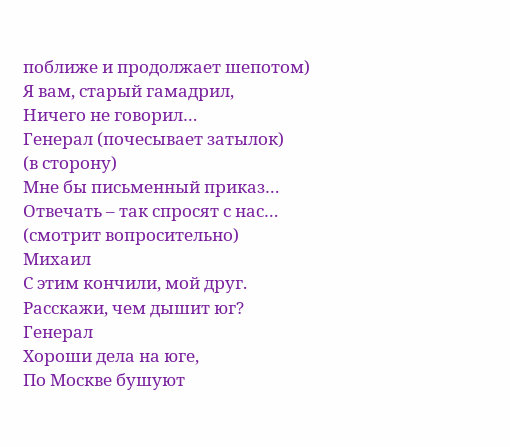поближе и продолжает шепотом)
Я вам, старый гамадрил,
Ничего не говорил…
Генерал (почесывает затылок)
(в сторону)
Мне бы письменный приказ…
Отвечать – так спросят с нас…
(смотрит вопросительно)
Михаил
С этим кончили, мой друг.
Расскажи, чем дышит юг?
Генерал
Хороши дела на юге,
По Москве бушуют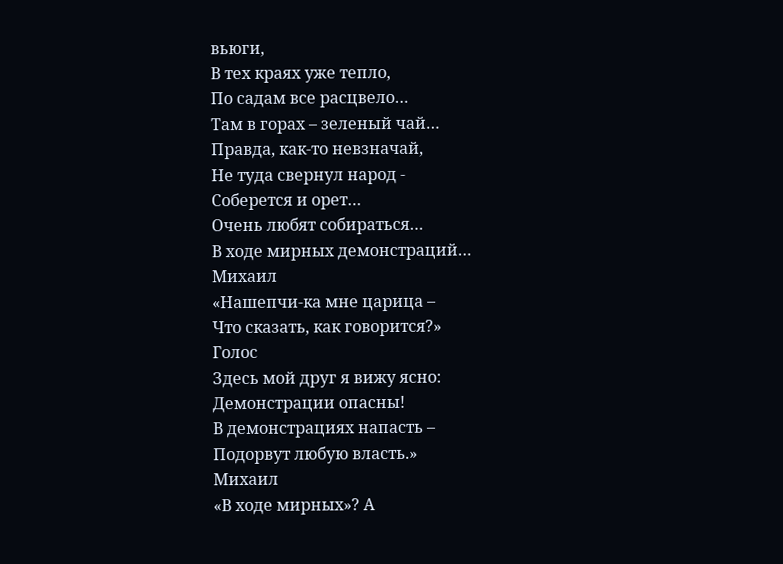вьюги,
В тех краях уже тепло,
По садам все расцвело…
Там в горах – зеленый чай…
Правда, как-то невзначай,
Не туда свернул народ -
Соберется и орет…
Очень любят собираться…
В ходе мирных демонстраций…
Михаил
«Нашепчи-ка мне царица –
Что сказать, как говорится?»
Голос
Здесь мой друг я вижу ясно:
Демонстрации опасны!
В демонстрациях напасть –
Подорвут любую власть.»
Михаил
«В ходе мирных»? А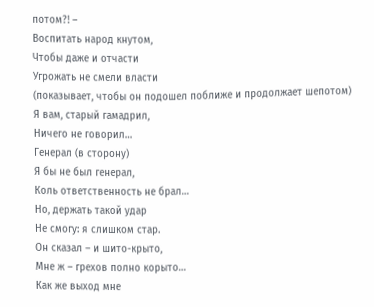потом?! –
Воспитать народ кнутом,
Чтобы даже и отчасти
Угрожать не смели власти
(показывает, чтобы он подошел поближе и продолжает шепотом)
Я вам, старый гамадрил,
Ничего не говорил…
Генерал (в сторону)
Я бы не был генерал,
Коль ответственность не брал…
Но, держать такой удар
Не смогу: я слишком стар.
Он сказал – и шито-крыто,
Мне ж – грехов полно корыто…
Как же выход мне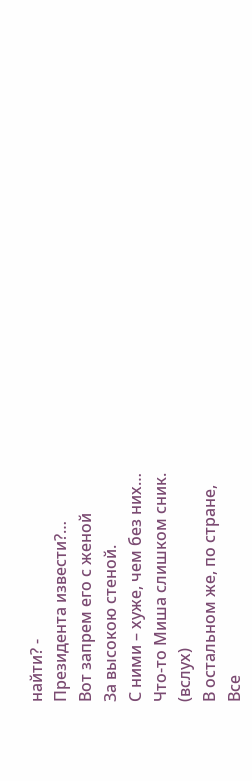найти? -
Президента извести?…
Вот запрем его с женой
За высокою стеной.
С ними – хуже, чем без них…
Что-то Миша слишком сник.
(вслух)
В остальном же, по стране,
Все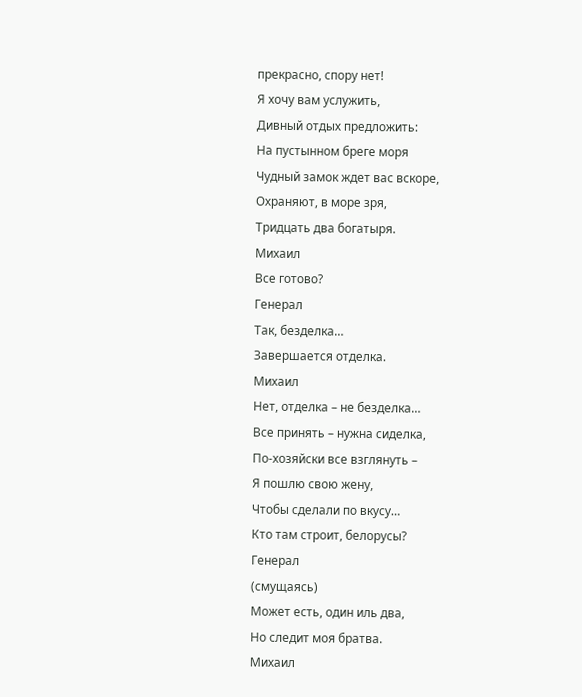прекрасно, спору нет!
Я хочу вам услужить,
Дивный отдых предложить:
На пустынном бреге моря
Чудный замок ждет вас вскоре,
Охраняют, в море зря,
Тридцать два богатыря.
Михаил
Все готово?
Генерал
Так, безделка…
Завершается отделка.
Михаил
Нет, отделка – не безделка…
Все принять – нужна сиделка,
По-хозяйски все взглянуть –
Я пошлю свою жену,
Чтобы сделали по вкусу…
Кто там строит, белорусы?
Генерал
(смущаясь)
Может есть, один иль два,
Но следит моя братва.
Михаил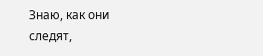Знаю, как они следят,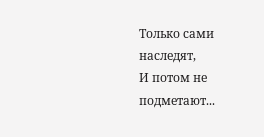Только сами наследят,
И потом не подметают...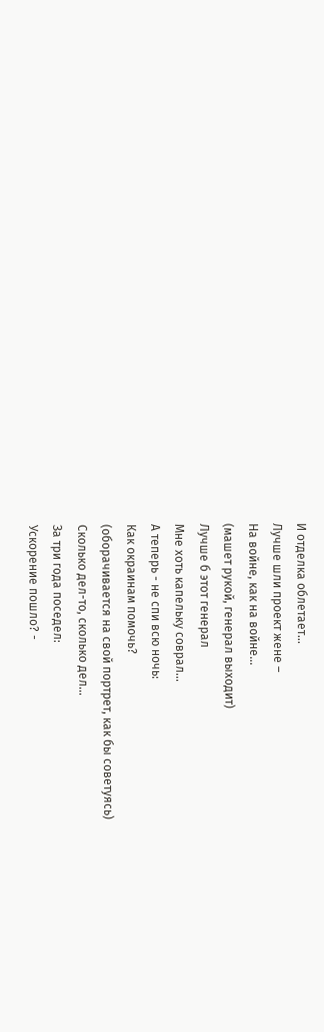И отделка облетает...
Лучше шли проект жене –
На войне, как на войне…
(машет рукой, генерал выходит)
Лучше б этот генерал
Мне хоть капельку соврал...
А теперь - не спи всю ночь:
Как окраинам помочь?
(оборачивается на свой портрет, как бы советуясь)
Сколько дел-то, сколько дел...
За три года поседел:
Ускорение пошло? -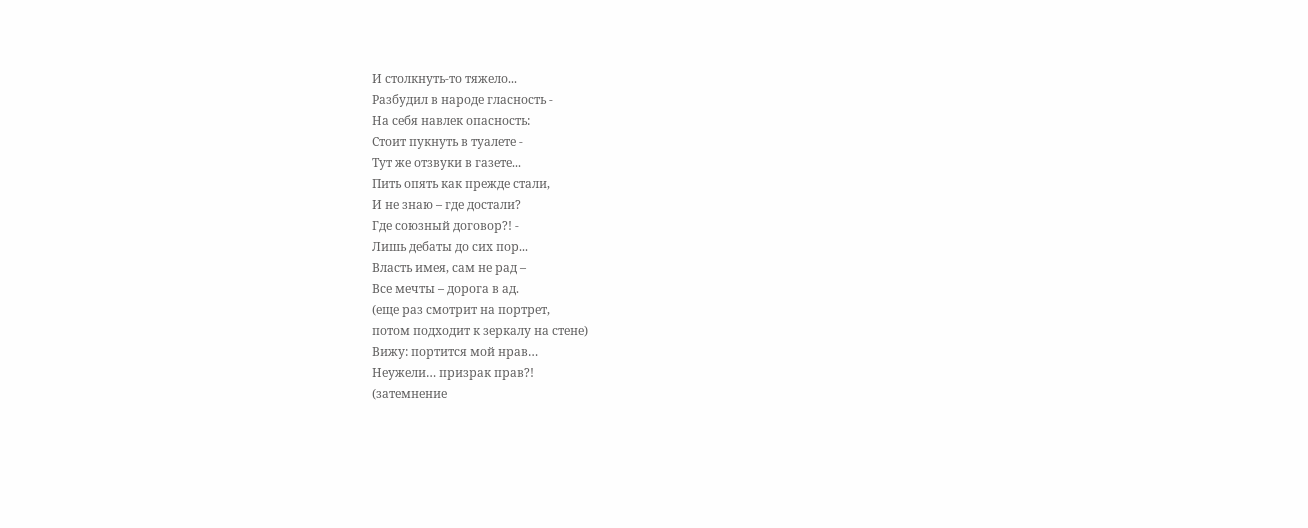И столкнуть-то тяжело...
Разбудил в народе гласность -
На себя навлек опасность:
Стоит пукнуть в туалете -
Тут же отзвуки в газете...
Пить опять как прежде стали,
И не знаю – где достали?
Где союзный договор?! -
Лишь дебаты до сих пор...
Власть имея, сам не рад –
Все мечты – дорога в ад.
(еще раз смотрит на портрет,
потом подходит к зеркалу на стене)
Вижу: портится мой нрав…
Неужели… призрак прав?!
(затемнение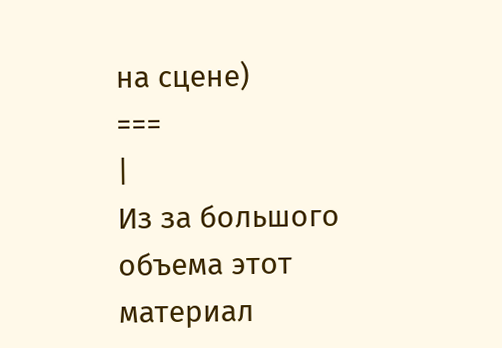на сцене)
===
|
Из за большого объема этот материал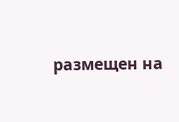размещен на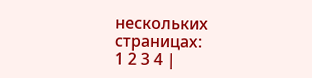нескольких страницах:
1 2 3 4 |